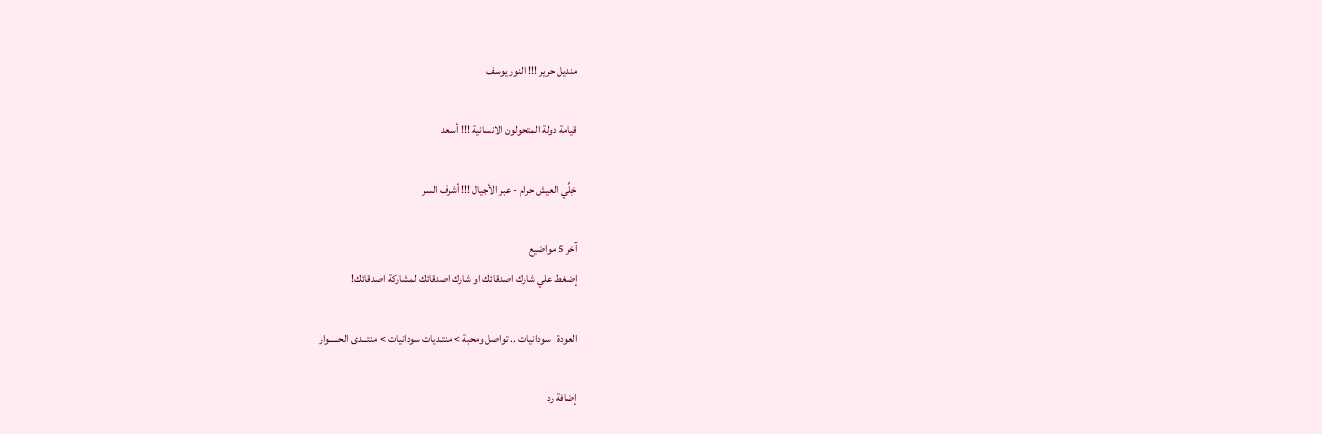منديل حرير !!! النور يوسف

قيامة دولة المتحولون الانسانية !!! أسعد

خِلِّي العيش حرام - عبر الأجيال !!! أشرف السر

آخر 5 مواضيع
إضغط علي شارك اصدقائك او شارك اصدقائك لمشاركة اصدقائك!

العودة   سودانيات .. تواصل ومحبة > منتـديات سودانيات > منتـــدى الحـــــوار

إضافة رد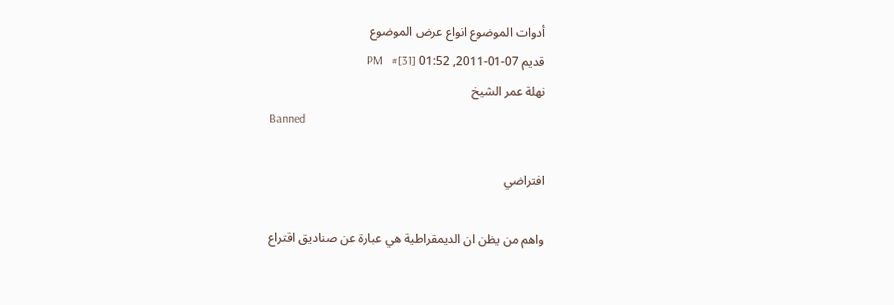أدوات الموضوع انواع عرض الموضوع
قديم 07-01-2011, 01:52 PM   #[31]
نهلة عمر الشيخ
Banned

افتراضي

واهم من يظن ان الديمقراطية هي عبارة عن صناديق اقتراع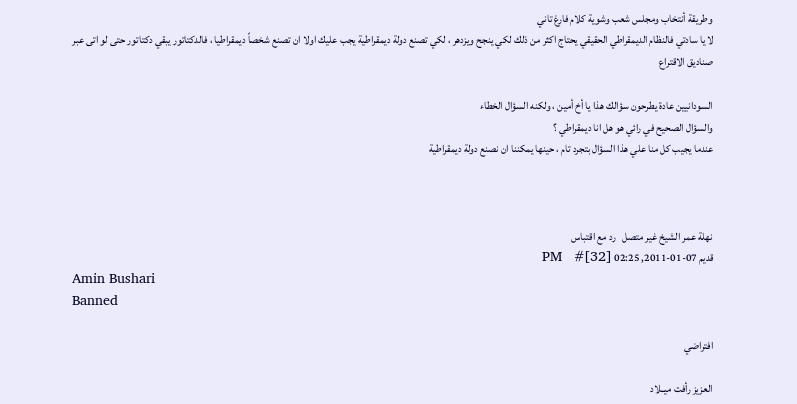وطريقة أنتخاب ومجلس شعب وشوية كلام فارغ تاني
لا يا سادتي فالنظام الديمقراطي الحقيقي يحتاج اكثر من ذلك لكي ينجح ويزدهر ، لكي تصنع دولة ديمقراطية يجب عليك اولا ان تصنع شخصاً ديمقراطيا ، فالدكتاتور يبقي دكتاتور حتى لو اتى عبر صناديق الاقتراع

السودانيين عادة يطرحون سؤالك هذا يا أخ أمين ، ولكنه السؤال الخطاء
والسؤال الصحيح في رائي هو هل انا ديمقراطي ؟
عندما يجيب كل منا علي هذا السؤال بتجرد تام ، حينها يمكننا ان نصنع دولة ديمقراطية



نهلة عمر الشيخ غير متصل   رد مع اقتباس
قديم 07-01-2011, 02:25 PM   #[32]
Amin Bushari
Banned

افتراضي

العزيز رأفت ميــلاد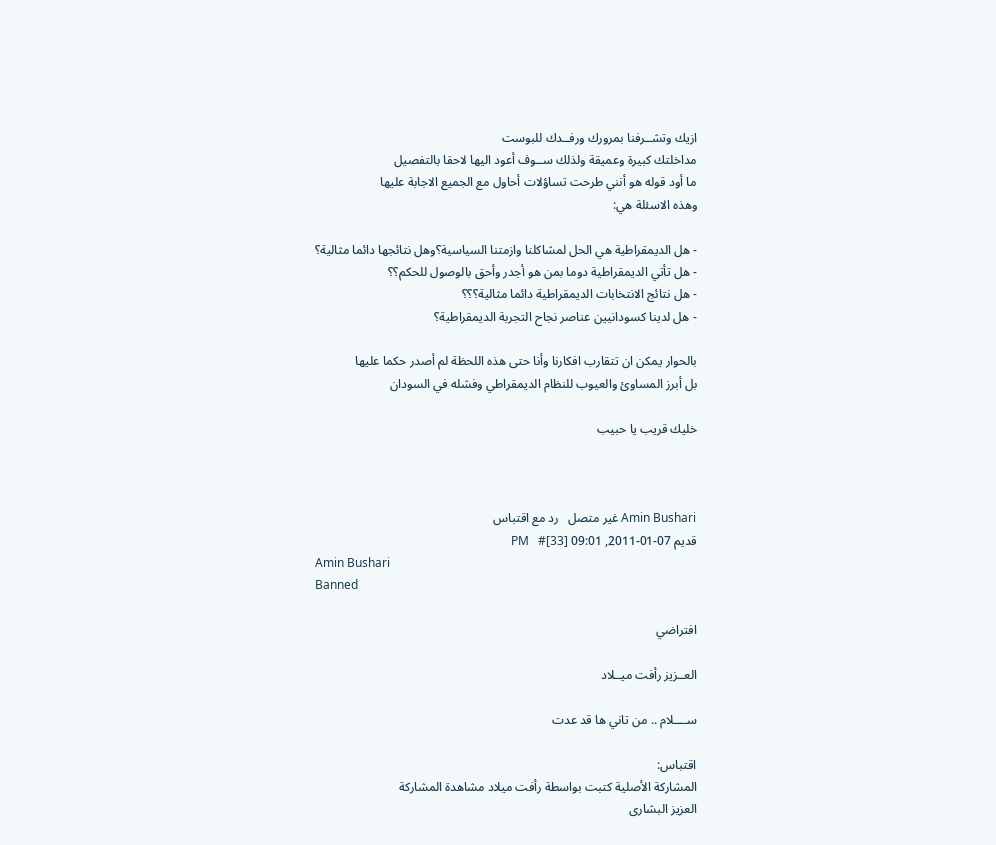ازيك وتشــرفنا بمرورك ورفــدك للبوست
مداخلتك كبيرة وعميقة ولذلك ســوف أعود اليها لاحقا بالتفصيل
ما أود قوله هو أنني طرحت تساؤلات أحاول مع الجميع الاجابة عليها
وهذه الاسئلة هي:

- هل الديمقراطية هي الحل لمشاكلنا وازمتنا السياسية؟وهل نتائجها دائما مثالية؟
- هل تأتي الديمقراطية دوما بمن هو أجدر وأحق بالوصول للحكم؟؟
- هل نتائج الانتخابات الديمقراطية دائما مثالية؟؟؟
- هل لدينا كسودانيين عناصر نجاح التجربة الديمقراطية؟

بالحوار يمكن ان تتقارب افكارنا وأنا حتى هذه اللحظة لم أصدر حكما عليها
بل أبرز المساوئ والعيوب للنظام الديمقراطي وفشله في السودان

خليك قريب يا حبيب



Amin Bushari غير متصل   رد مع اقتباس
قديم 07-01-2011, 09:01 PM   #[33]
Amin Bushari
Banned

افتراضي

العــزيز رأفت ميــلاد

ســــلام .. من تاني ها قد عدت

اقتباس:
المشاركة الأصلية كتبت بواسطة رأفت ميلاد مشاهدة المشاركة
العزيز البشارى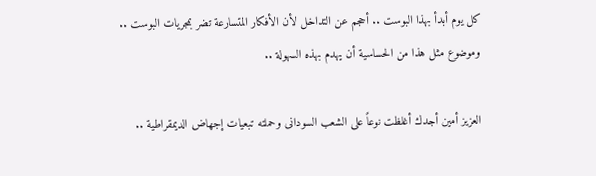كل يوم أبدأ بهذا البوست .. أحجم عن التداخل لأن الأفكار المتسارعة تضر بمجريات البوست .. وموضوع مثل هذا من الحساسية أن يهدم بهذه السهولة ..

العزيز أمين أجدك أغلظت نوعاً على الشعب السودانى وحملته تبعيات إجهاض الديمقراطية ..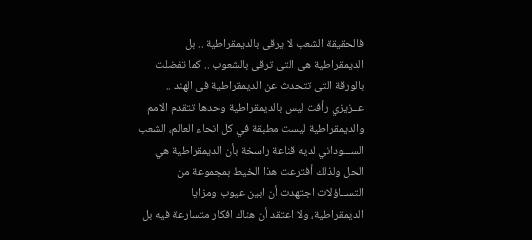فالحقيقة الشعب لا يرقى بالديمقراطية .. بل الديمقراطية هى التى ترقى بالشعوب .. كما تفضلت بالورقة التى تتحدث عن الديمقراطية فى الهند ..
عــزيزي رأفت ليس بالديمقراطية وحدها تتقدم الامم والديمقراطية ليست مطبقة في كل انحاء العالم، الشعب الســـوداني لديه قناعة راسخة بأن الديمقراطية هي الحل ولذلك أفترعت هذا الخيط بمجموعة من التســاؤلات اجتهدت أن ابين عيوب ومزايا الديمقراطية، ولا اعتقد أن هناك افكار متسارعة فيه بل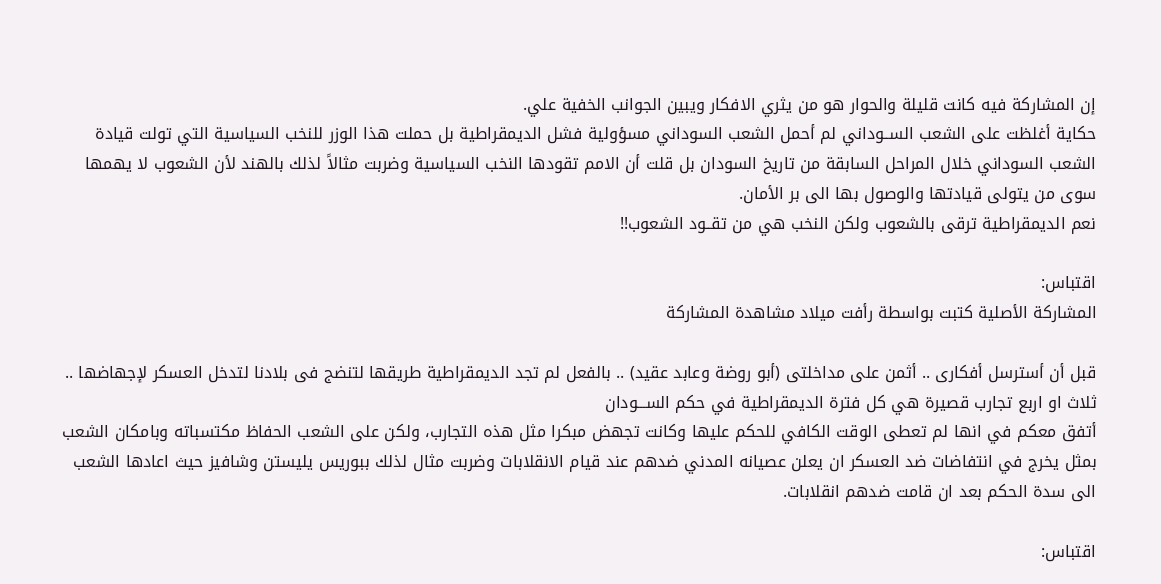إن المشاركة فيه كانت قليلة والحوار هو من يثري الافكار ويبين الجوانب الخفية علي.
حكاية أغلظت على الشعب الســوداني لم أحمل الشعب السوداني مسؤولية فشل الديمقراطية بل حملت هذا الوزر للنخب السياسية التي تولت قيادة الشعب السوداني خلال المراحل السابقة من تاريخ السودان بل قلت أن الامم تقودها النخب السياسية وضربت مثالاً لذلك بالهند لأن الشعوب لا يهمها سوى من يتولى قيادتها والوصول بها الى بر الأمان.
نعم الديمقراطية ترقى بالشعوب ولكن النخب هي من تقــود الشعوب!!

اقتباس:
المشاركة الأصلية كتبت بواسطة رأفت ميلاد مشاهدة المشاركة

قبل أن أسترسل أفكارى .. أثمن على مداخلتى (أبو روضة وعابد عقيد) .. بالفعل لم تجد الديمقراطية طريقها لتنضج فى بلادنا لتدخل العسكر لإجهاضها ..
ثلاث او اربع تجارب قصيرة هي كل فترة الديمقراطية في حكم الســـودان
أتفق معكم في انها لم تعطى الوقت الكافي للحكم عليها وكانت تجهض مبكرا مثل هذه التجارب، ولكن على الشعب الحفاظ مكتسباته وبامكان الشعب بمثل يخرج في انتفاضات ضد العسكر ان يعلن عصيانه المدني ضدهم عند قيام الانقلابات وضربت مثال لذلك ببوريس يليستن وشافيز حيث اعادها الشعب الى سدة الحكم بعد ان قامت ضدهم انقلابات.

اقتباس: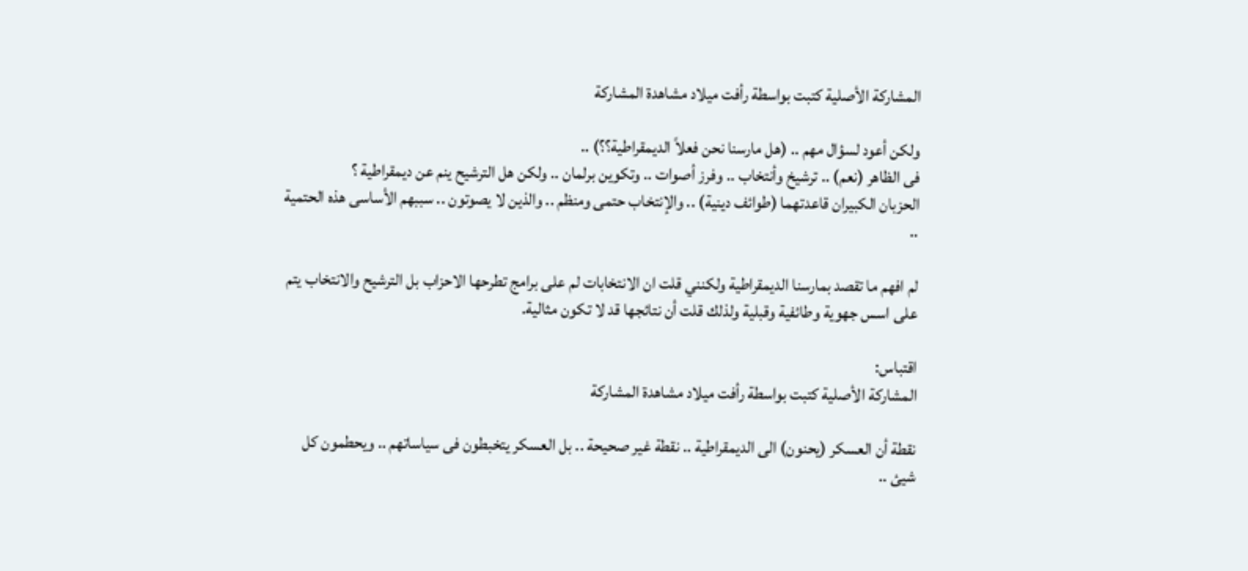المشاركة الأصلية كتبت بواسطة رأفت ميلاد مشاهدة المشاركة

ولكن أعود لسؤال مهم .. (هل مارسنا نحن فعلاً الديمقراطية؟؟) ..
فى الظاهر (نعم) .. ترشيخ وأنتخاب .. وفرز أصوات .. وتكوين برلمان .. ولكن هل الترشيح ينم عن ديمقراطية ؟
الحزبان الكبيران قاعدتهما (طوائف دينية) .. والإنتخاب حتمى ومنظم .. والذين لا يصوتون .. سببهم الأساسى هذه الحتمية ..

لم افهم ما تقصد بمارسنا الديمقراطية ولكنني قلت ان الانتخابات لم على برامج تطرحها الاحزاب بل الترشيح والانتخاب يتم على اسس جهوية وطائفية وقبلية ولذلك قلت أن نتائجها قد لا تكون مثالية.

اقتباس:
المشاركة الأصلية كتبت بواسطة رأفت ميلاد مشاهدة المشاركة

نقطة أن العسكر (يحنون) الى الديمقراطية .. نقطة غير صحيحة .. بل العسكر يتخبطون فى سياساتهم .. ويحطمون كل شيئ ..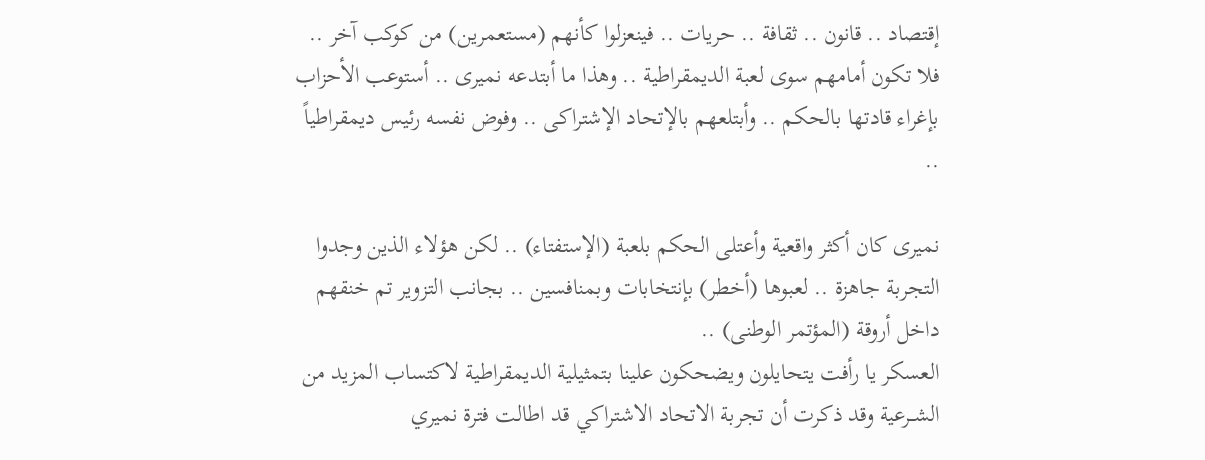إقتصاد .. قانون .. ثقافة .. حريات .. فينعزلوا كأنهم (مستعمرين) من كوكب آخر .. فلا تكون أمامهم سوى لعبة الديمقراطية .. وهذا ما أبتدعه نميرى .. أستوعب الأحزاب بإغراء قادتها بالحكم .. وأبتلعهم بالإتحاد الإشتراكى .. وفوض نفسه رئيس ديمقراطياً ..

نميرى كان أكثر واقعية وأعتلى الحكم بلعبة (الإستفتاء) .. لكن هؤلاء الذين وجدوا التجربة جاهزة .. لعبوها (أخطر) بإنتخابات وبمنافسين .. بجانب التزوير تم خنقهم داخل أروقة (المؤتمر الوطنى) ..
العسكر يا رأفت يتحايلون ويضحكون علينا بتمثيلية الديمقراطية لاكتساب المزيد من الشــرعية وقد ذكرت أن تجربة الاتحاد الاشتراكي قد اطالت فترة نميري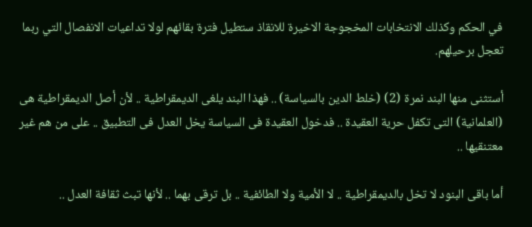في الحكم وكذلك الانتخابات المخجوجة الاخيرة للانقاذ ستطيل فترة بقائهم لولا تداعيات الانفصال التي ربما تعجل برحيلهم.

أستثنى منها البند نمرة (2) (خلط الدين بالسياسة) .. فهذا البند يلغى الديمقراطية .. لأن أصل الديمقراطية هى (العلمانية) التى تكفل حرية العقيدة .. فدخول العقيدة فى السياسة يخل العدل فى التطبيق .. على من هم غير معتنقيها ..

أما باقى البنود لا تخل بالديمقراطية .. لا الأمية ولا الطائفية .. بل ترقى بهما .. لأنها تبث ثقافة العدل ..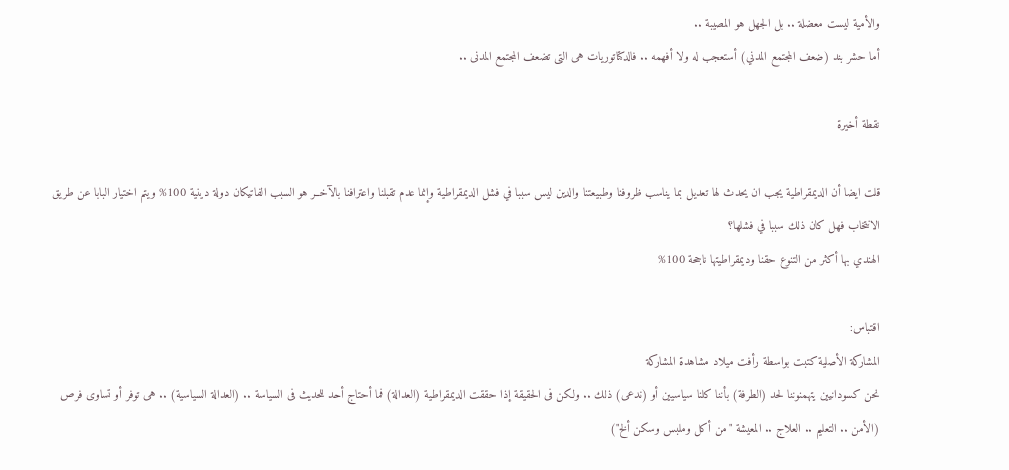والأمية ليست معضلة .. بل الجهل هو المصيبة ..
أما حشر بند (ضعف المجتمع المدني) أستعجب له ولا أفهمه .. فالدكتاتوريات هى التى تضعف المجتمع المدنى ..

نقطة أخيرة

قلت ايضا أن الديمقراطية يجب ان يحدث لها تعديل بما يناسب ظروفنا وطبيعتنا والدين ليس سببا في فشل الديمقراطية وإنما عدم تقبلنا واعترافنا بالآخــر هو السبب الفاتيكان دولة دينية 100% ويتم اختيار البابا عن طريق الانتخاب فهل كان ذلك سببا في فشلها؟
الهندي بها أكثر من التنوع حقنا وديمقراطيتها ناجحة 100%

اقتباس:
المشاركة الأصلية كتبت بواسطة رأفت ميلاد مشاهدة المشاركة
نحن كسودانيين يتهمنوننا لحد (الطرفة) بأننا كلنا سياسيين أو (ندعى) ذلك .. ولكن فى الحقيقة إذا حققت الديمقراطية (العدالة) فما أحتاج أحد للحديث فى السياسة .. (العدالة السياسية) .. هى توفر أو تساوى فرص (الأمن .. التعليم .. العلاج .. المعيشة "من أكل وملبس وسكن ألخ")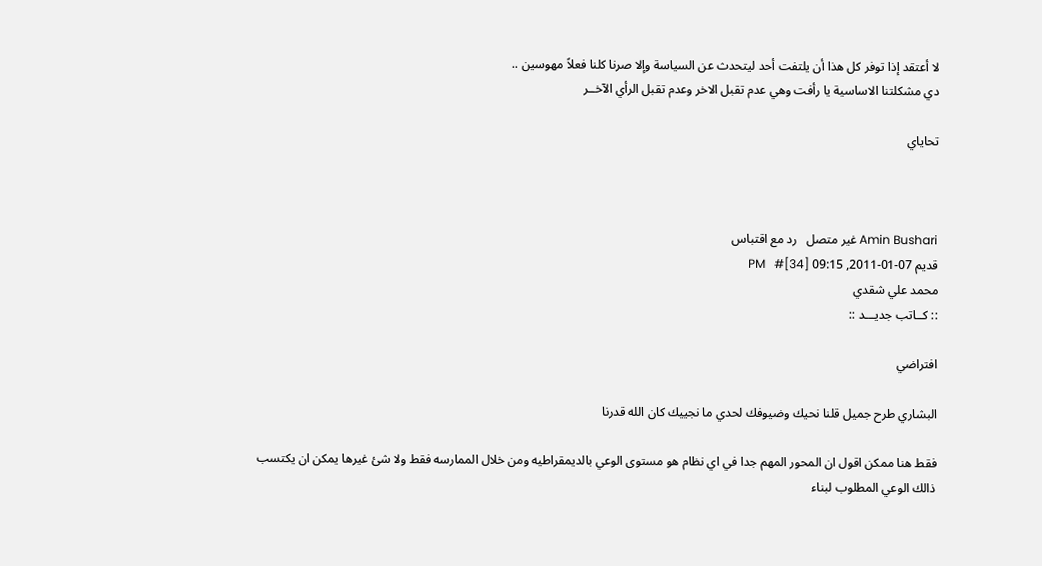لا أعتقد إذا توفر كل هذا أن يلتفت أحد ليتحدث عن السياسة وإلا صرنا كلنا فعلاً مهوسين ..
دي مشكلتنا الاساسية يا رأفت وهي عدم تقبل الاخر وعدم تقبل الرأي الآخــر

تحاياي



Amin Bushari غير متصل   رد مع اقتباس
قديم 07-01-2011, 09:15 PM   #[34]
محمد علي شقدي
:: كــاتب جديـــد ::

افتراضي

البشاري طرح جميل قلنا نحيك وضيوفك لحدي ما نجييك كان الله قدرنا

فقط هنا ممكن اقول ان المحور المهم جدا في اي نظام هو مستوى الوعي بالديمقراطيه ومن خلال الممارسه فقط ولا شئ غيرها يمكن ان يكتسب ذالك الوعي المطلوب لبناء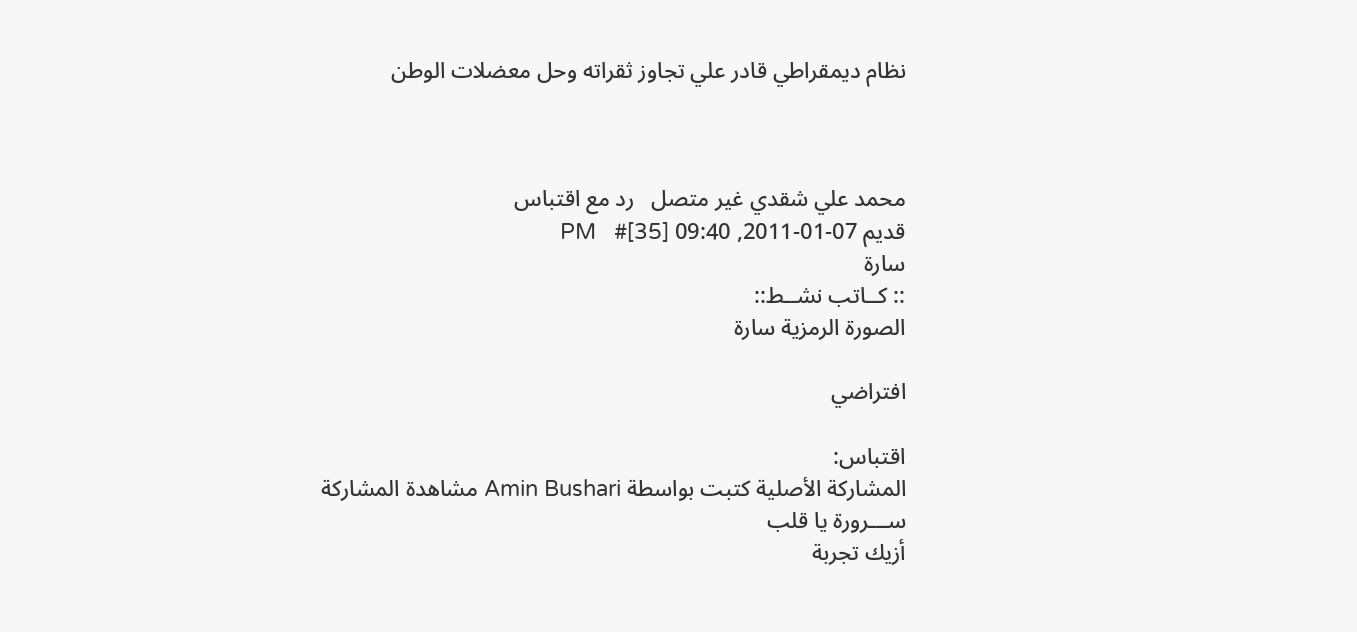نظام ديمقراطي قادر علي تجاوز ثقراته وحل معضلات الوطن



محمد علي شقدي غير متصل   رد مع اقتباس
قديم 07-01-2011, 09:40 PM   #[35]
سارة
:: كــاتب نشــط::
الصورة الرمزية سارة

افتراضي

اقتباس:
المشاركة الأصلية كتبت بواسطة Amin Bushari مشاهدة المشاركة
ســـرورة يا قلب
أزيك تجربة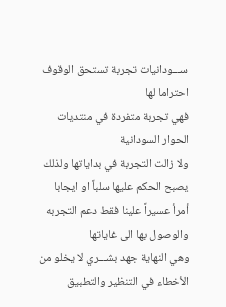ســـودانيات تجربة تستحق الوقوف احتراما لها
فهي تجربة متفردة في منتديات الحوار السودانية
ولا زالت التجربة في بداياتها ولذلك يصبح الحكم عليها سلباً او ايجابا
أمرأ عسيراً علينا فقط دعم التجربه والوصول بها الى غاياتها
وهي النهاية جهد بشـــري لا يخلو من الأخطاء في التنظير والتطبيق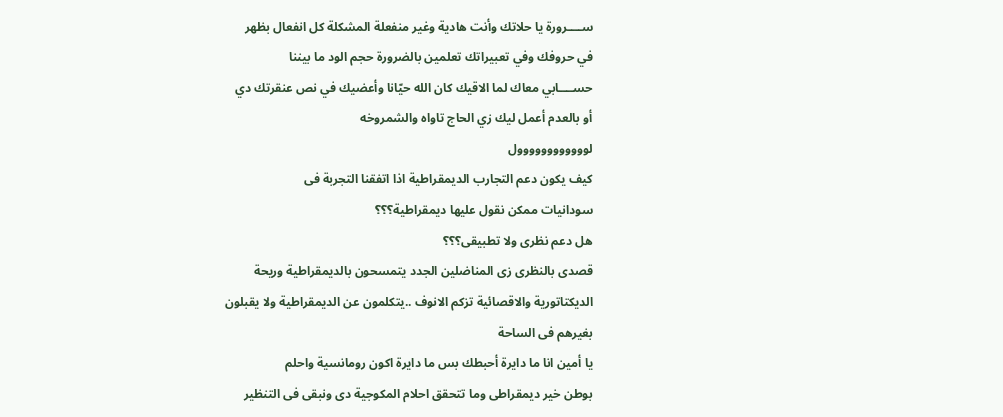ســــرورة يا حلاتك وأنت هادية وغير منفعلة المشكلة كل انفعال بظهر
في حروفك وفي تعبيراتك تعلمين بالضرورة حجم الود ما بيننا
حســــابي معاك لما الاقيك كان الله حيّانا وأعضيك في نص عنقرتك دي
أو بالعدم أعمل ليك زي الحاج تاواه والشمروخه
لوووووووووووول
كيف يكون دعم التجارب الديمقراطية اذا اتفقنا التجربة فى
سودانيات ممكن نقول عليها ديمقراطية؟؟؟
هل دعم نظرى ولا تطبيقى؟؟؟
قصدى بالنظرى زى المناضلين الجدد يتمسحون بالديمقراطية وريحة
الديكتاتورية والاقصائية تزكم الانوف ..يتكلمون عن الديمقراطية ولا يقبلون
بغيرهم فى الساحة
يا أمين انا ما دايرة أحبطك بس ما دايرة اكون رومانسية واحلم
بوطن خير ديمقراطى وما تتحقق احلام المكوجية دى ونبقى فى التنظير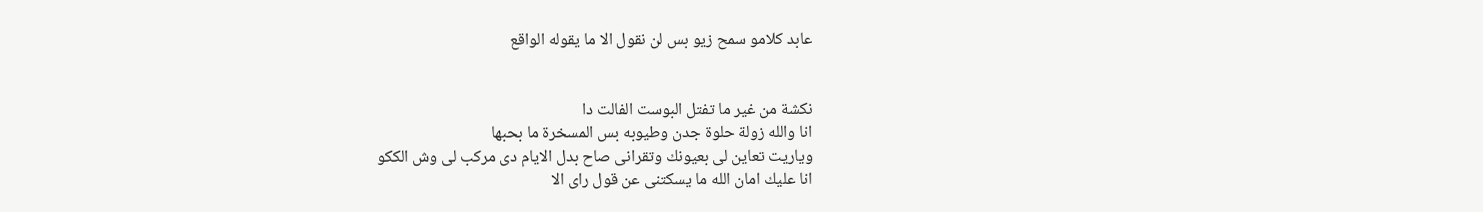عابد كلامو سمح زيو بس لن نقول الا ما يقوله الواقع


نكشة من غير ما تفتل البوست الفالت دا
انا والله زولة حلوة جدن وطيوبه بس المسخرة ما بحبها
وياريت تعاين لى بعيونك وتقرانى صاح بدل الايام دى مركب لى وش الككو
انا عليك امان الله ما يسكتنى عن قول راى الا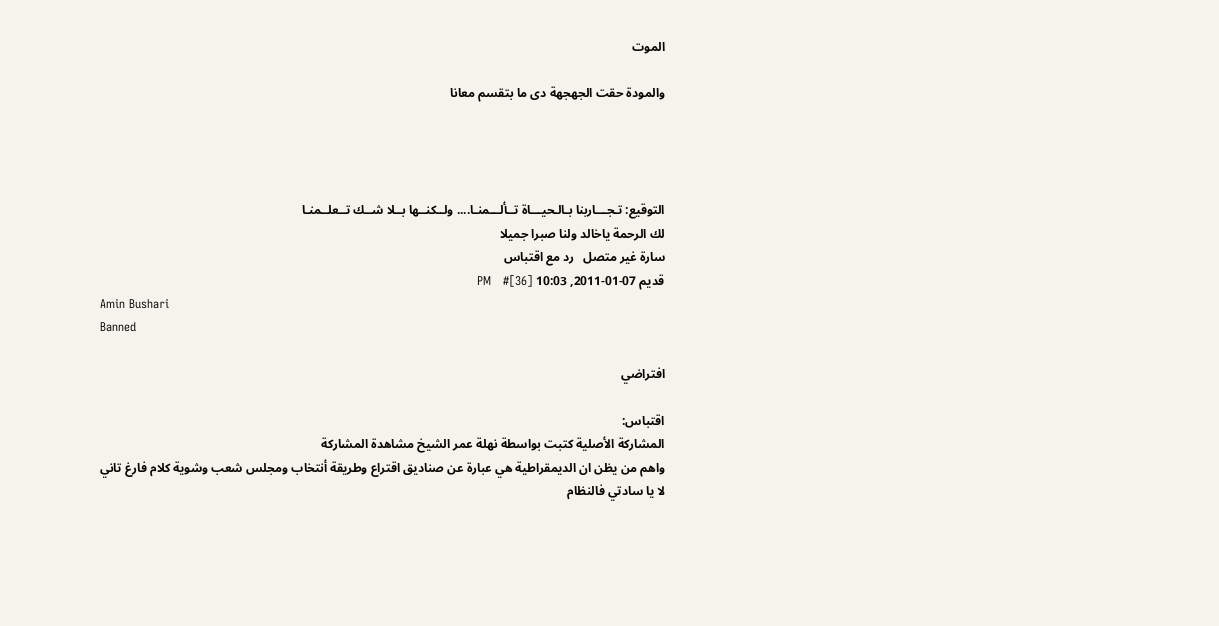الموت

والمودة حقت الجهجهة دى ما بتقسم معانا




التوقيع: تـجـــاربنا بـالـحيـــاة تــألـــمنـا.... ولــكنــها بــلا شــك تــعلــمنـا
لك الرحمة ياخالد ولنا صبرا جميلا
سارة غير متصل   رد مع اقتباس
قديم 07-01-2011, 10:03 PM   #[36]
Amin Bushari
Banned

افتراضي

اقتباس:
المشاركة الأصلية كتبت بواسطة نهلة عمر الشيخ مشاهدة المشاركة
واهم من يظن ان الديمقراطية هي عبارة عن صناديق اقتراع وطريقة أنتخاب ومجلس شعب وشوية كلام فارغ تاني
لا يا سادتي فالنظام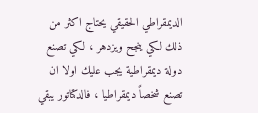الديمقراطي الحقيقي يحتاج اكثر من ذلك لكي ينجح ويزدهر ، لكي تصنع دولة ديمقراطية يجب عليك اولا ان تصنع شخصاً ديمقراطيا ، فالدكتاتور يبقي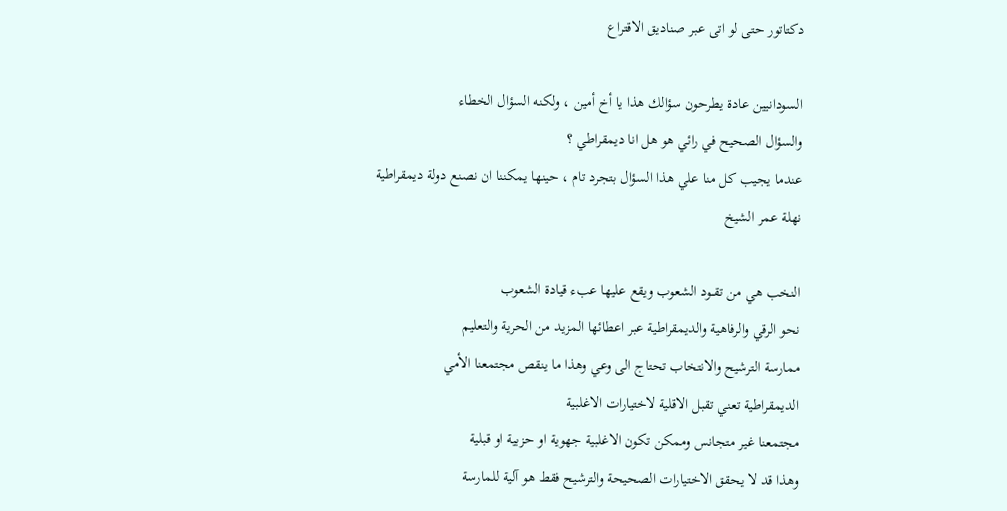دكتاتور حتى لو اتى عبر صناديق الاقتراع

السودانيين عادة يطرحون سؤالك هذا يا أخ أمين ، ولكنه السؤال الخطاء
والسؤال الصحيح في رائي هو هل انا ديمقراطي ؟
عندما يجيب كل منا علي هذا السؤال بتجرد تام ، حينها يمكننا ان نصنع دولة ديمقراطية
نهلة عمر الشيخ

النخب هي من تقــود الشعوب ويقع عليها عبء قيادة الشعوب
نحو الرقي والرفاهية والديمقراطية عبر اعطائها المزيد من الحرية والتعليم
ممارسة الترشيح والانتخاب تحتاج الى وعي وهذا ما ينقص مجتمعنا الأمي
الديمقراطية تعني تقبل الاقلية لاختيارات الاغلبية
مجتمعنا غير متجانس وممكن تكون الاغلبية جهوية او حزبية او قبلية
وهذا قد لا يحقق الاختيارات الصحيحة والترشيح فقط هو آلية للمارسة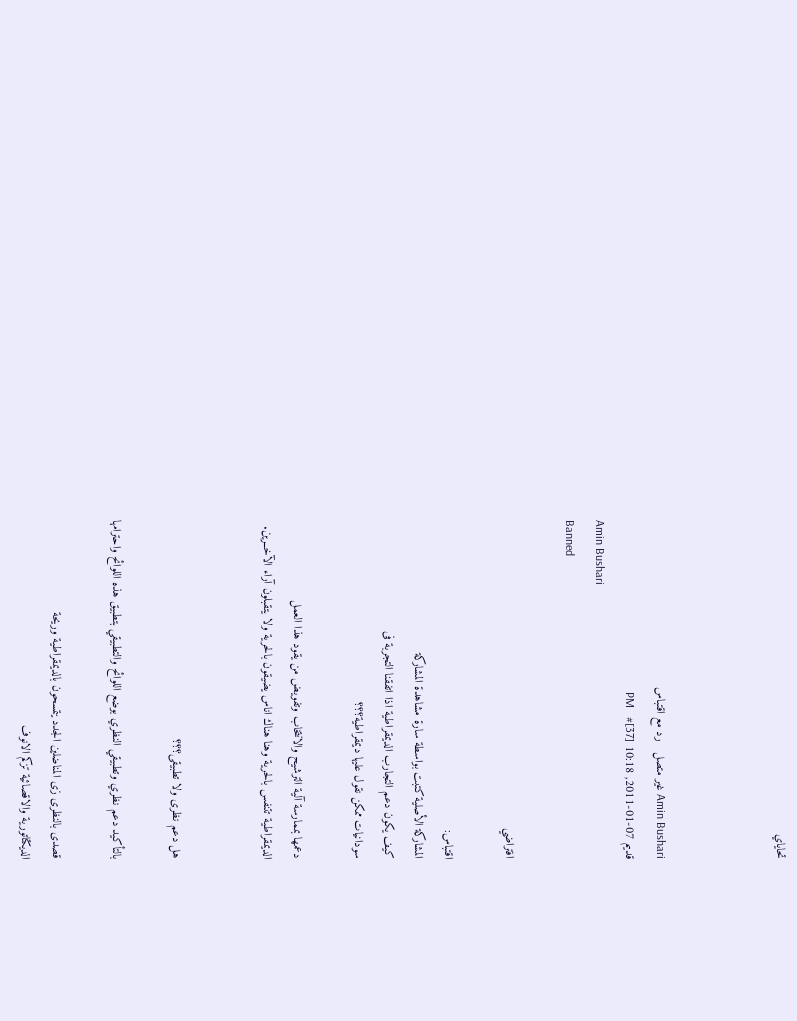تحاياي



Amin Bushari غير متصل   رد مع اقتباس
قديم 07-01-2011, 10:18 PM   #[37]
Amin Bushari
Banned

افتراضي

اقتباس:
المشاركة الأصلية كتبت بواسطة سارة مشاهدة المشاركة
كيف يكون دعم التجارب الديمقراطية اذا اتفقنا التجربة فى
سودانيات ممكن نقول عليها ديمقراطية؟؟؟

دعمها بممارسة آلية الترشيح والانتخاب وتفويض من يقود هذا العمل
الديمقراطية تتنفس بالحرية وهنا هناك اناس يضيقون بالحرية ولا يتقبلون آراء الآخــرين.


هل دعم نظرى ولا تطبيقى؟؟؟

بالتأكيد دعم نظري وتطبيقي النظري بوضع اللوائح والتطبيقي بتطبيق هذه اللوائح واحترامها

قصدى بالنظرى زى المناضلين الجدد يتمسحون بالديمقراطية وريحة
الديكتاتورية والاقصائية تزكم الانوف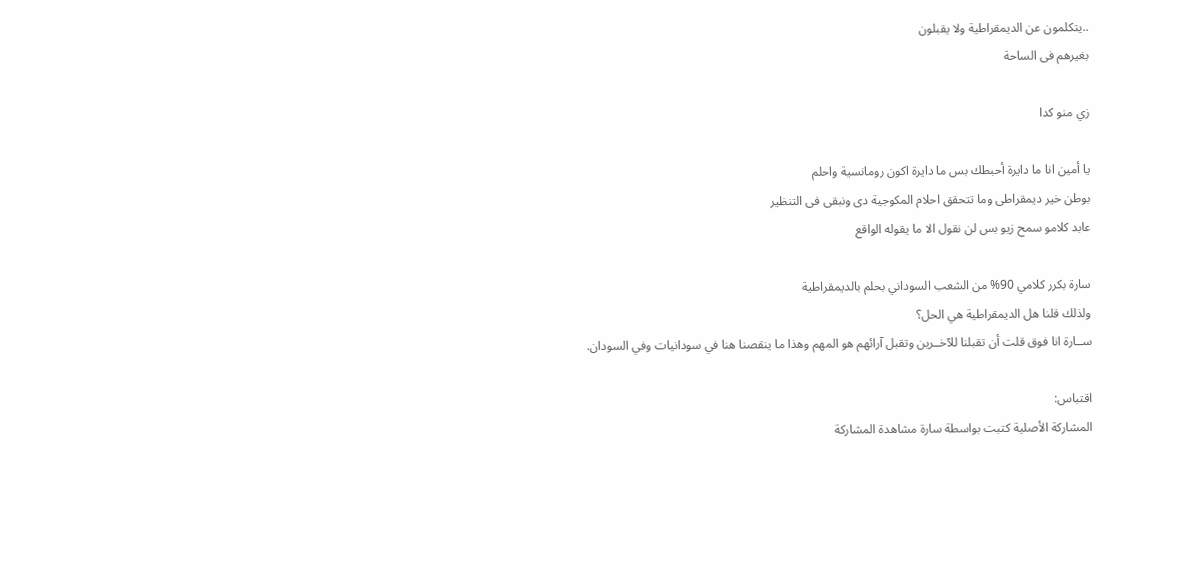..يتكلمون عن الديمقراطية ولا يقبلون
بغيرهم فى الساحة

زي منو كدا

يا أمين انا ما دايرة أحبطك بس ما دايرة اكون رومانسية واحلم
بوطن خير ديمقراطى وما تتحقق احلام المكوجية دى ونبقى فى التنظير
عابد كلامو سمح زيو بس لن نقول الا ما يقوله الواقع

سارة بكرر كلامي 90% من الشعب السوداني بحلم بالديمقراطية
ولذلك قلنا هل الديمقراطية هي الحل؟
ســارة انا فوق قلت أن تقبلنا للآخــرين وتقبل آرائهم هو المهم وهذا ما ينقصنا هنا في سودانيات وفي السودان.

اقتباس:
المشاركة الأصلية كتبت بواسطة سارة مشاهدة المشاركة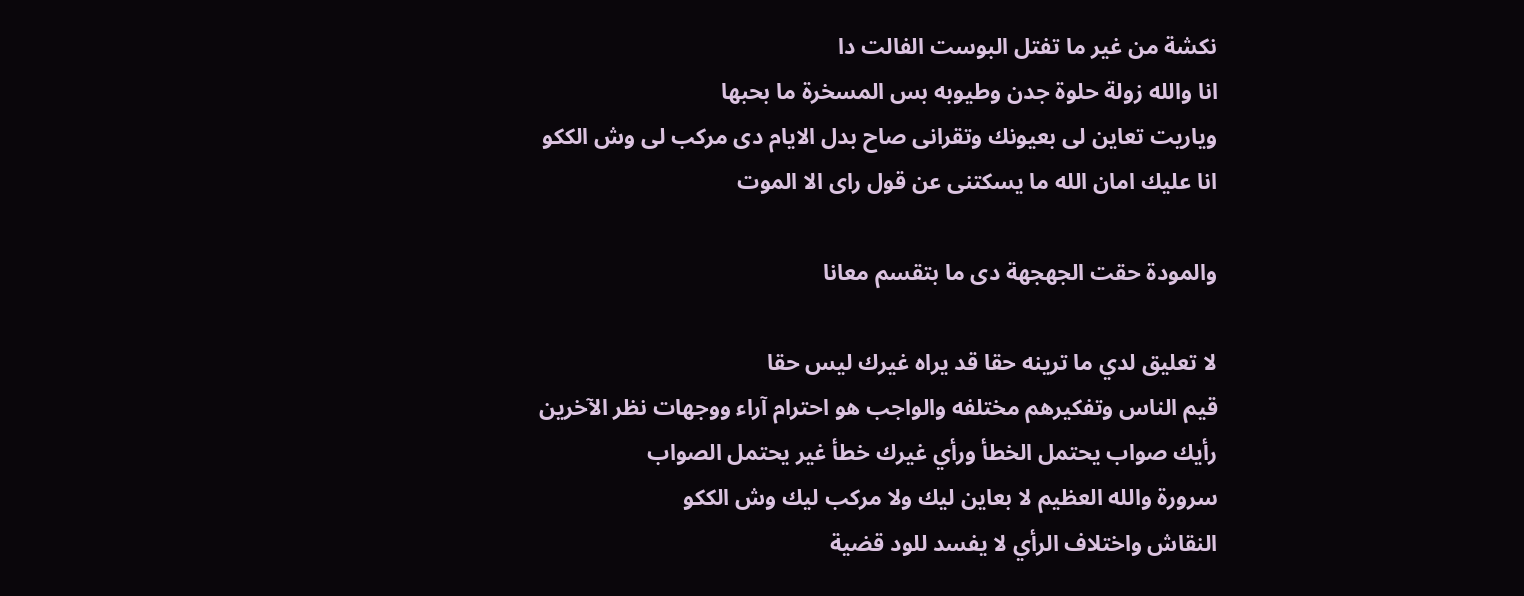نكشة من غير ما تفتل البوست الفالت دا
انا والله زولة حلوة جدن وطيوبه بس المسخرة ما بحبها
وياريت تعاين لى بعيونك وتقرانى صاح بدل الايام دى مركب لى وش الككو
انا عليك امان الله ما يسكتنى عن قول راى الا الموت

والمودة حقت الجهجهة دى ما بتقسم معانا

لا تعليق لدي ما ترينه حقا قد يراه غيرك ليس حقا
قيم الناس وتفكيرهم مختلفه والواجب هو احترام آراء ووجهات نظر الآخرين
رأيك صواب يحتمل الخطأ ورأي غيرك خطأ غير يحتمل الصواب
سرورة والله العظيم لا بعاين ليك ولا مركب ليك وش الككو
النقاش واختلاف الرأي لا يفسد للود قضية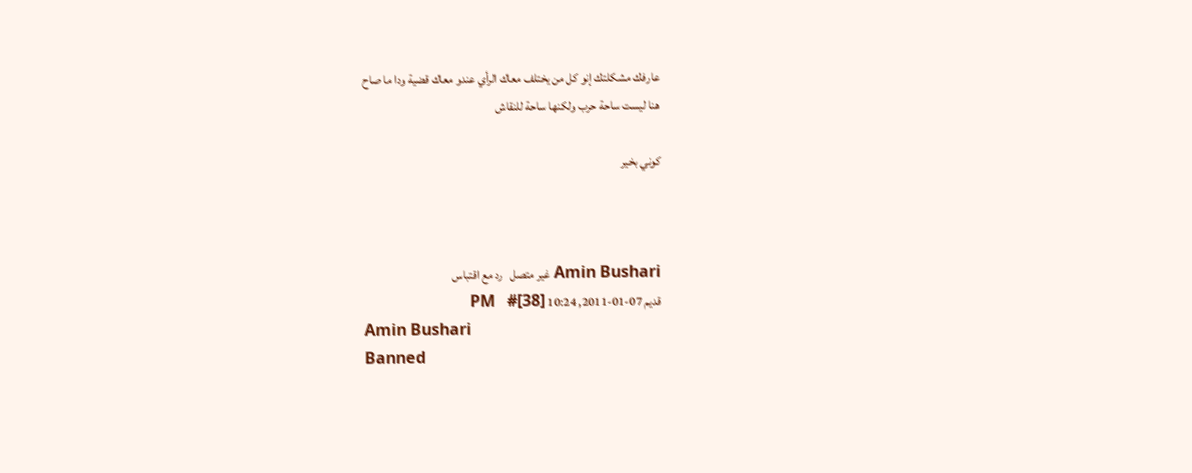عارفك مشكلتك إنو كل من يختلف معاك الرأي عندو معاك قضية ودا ما صاح
هنا ليست ساحة حرب ولكنها ساحة للنقاش

كوني بخير



Amin Bushari غير متصل   رد مع اقتباس
قديم 07-01-2011, 10:24 PM   #[38]
Amin Bushari
Banned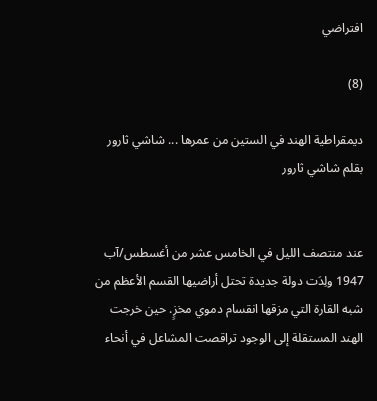افتراضي

(8)

ديمقراطية الهند في الستين من عمرها ... شاشي ثارور
بقلم شاشي ثارور


عند منتصف الليل في الخامس عشر من أغسطس/آب 1947 ولِدَت دولة جديدة تحتل أراضيها القسم الأعظم من شبه القارة التي مزقها انقسام دموي مخزٍ. حين خرجت الهند المستقلة إلى الوجود تراقصت المشاعل في أنحاء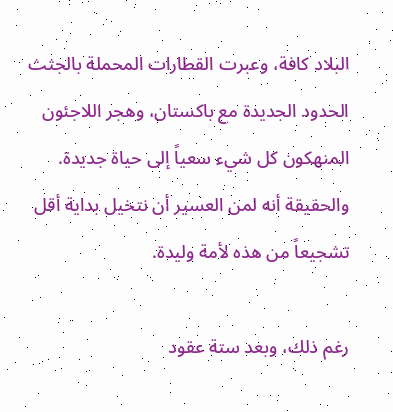البلاد كافة، وعبرت القطارات المحملة بالجثث الحدود الجديدة مع باكستان، وهجر اللاجئون المنهكون كل شيء سعياً إلى حياة جديدة. والحقيقة أنه لمن العسير أن نتخيل بداية أقل تشجيعاً من هذه لأمة وليدة.

رغم ذلك، وبعد ستة عقود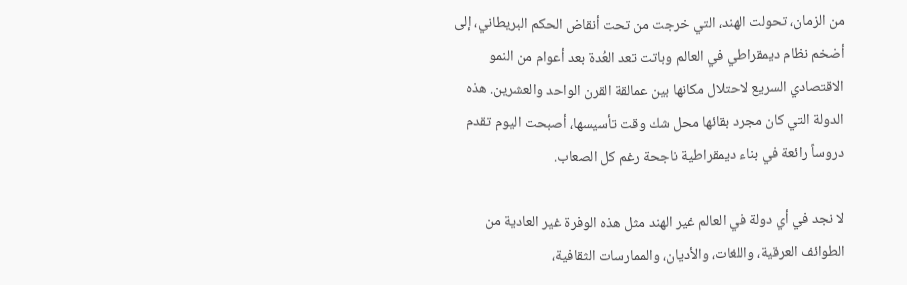من الزمان، تحولت الهند، التي خرجت من تحت أنقاض الحكم البريطاني، إلى أضخم نظام ديمقراطي في العالم وباتت تعد العُدة بعد أعوام من النمو الاقتصادي السريع لاحتلال مكانها بين عمالقة القرن الواحد والعشرين. هذه الدولة التي كان مجرد بقائها محل شك وقت تأسيسها، أصبحت اليوم تقدم دروساً رائعة في بناء ديمقراطية ناجحة رغم كل الصعاب.

لا نجد في أي دولة في العالم غير الهند مثل هذه الوفرة غير العادية من الطوائف العرقية، واللغات، والأديان، والممارسات الثقافية،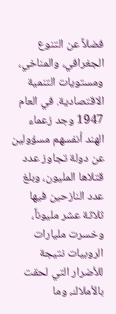فضلاً عن التنوع الجغرافي، والمناخي، ومستويات التنمية الاقتصادية. في العام 1947 وجد زعماء الهند أنفسهم مسؤولين عن دولة تجاوز عدد قتلاها المليون، وبلغ عدد النازحين فيها ثلاثة عشر مليوناً، وخسرت مليارات الروبيات نتيجة للأضرار التي لحقت بالأملاك، وما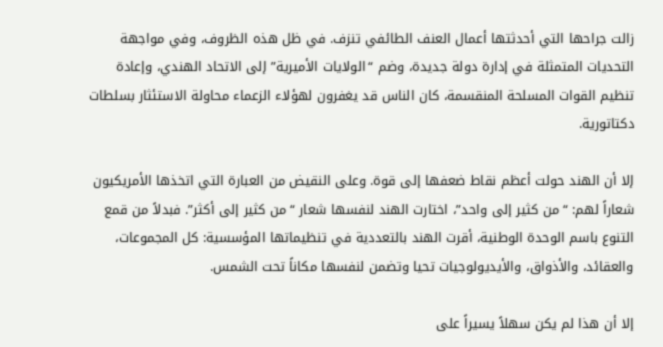زالت جراحها التي أحدثتها أعمال العنف الطائفي تنزف. في ظل هذه الظروف، وفي مواجهة التحديات المتمثلة في إدارة دولة جديدة، وضم “الولايات الأميرية” إلى الاتحاد الهندي، وإعادة تنظيم القوات المسلحة المنقسمة، كان الناس قد يغفرون لهؤلاء الزعماء محاولة الاستئثار بسلطات دكتاتورية.

إلا أن الهند حولت أعظم نقاط ضعفها إلى قوة. وعلى النقيض من العبارة التي اتخذها الأمريكيون شعاراً لهم: “من كثير إلى واحد”، اختارت الهند لنفسها شعار “من كثير إلى أكثر”. فبدلاً من قمع التنوع باسم الوحدة الوطنية، أقرت الهند بالتعددية في تنظيماتها المؤسسية: كل المجموعات، والعقائد، والأذواق، والأيديولوجيات تحيا وتضمن لنفسها مكاناً تحت الشمس.

إلا أن هذا لم يكن سهلاً يسيراً على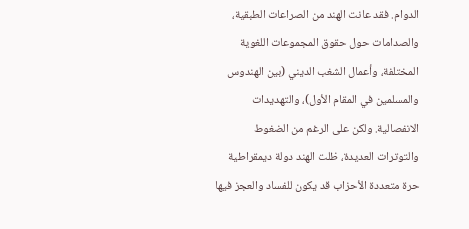الدوام. فقد عانت الهند من الصراعات الطبقية، والصدامات حول حقوق المجموعات اللغوية المختلفة، وأعمال الشغب الديني (بين الهندوس والمسلمين في المقام الأول)، والتهديدات الانفصالية. ولكن على الرغم من الضغوط والتوترات العديدة، ظلت الهند دولة ديمقراطية حرة متعددة الأحزاب قد يكون للفساد والعجز فيها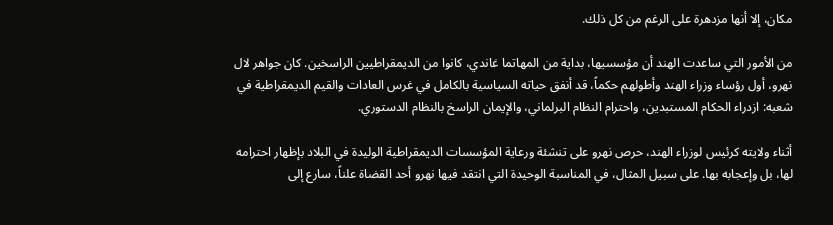مكان، إلا أنها مزدهرة على الرغم من كل ذلك.

من الأمور التي ساعدت الهند أن مؤسسيها، بداية من المهاتما غاندي، كانوا من الديمقراطيين الراسخين. كان جواهر لال نهرو، أول رؤساء وزراء الهند وأطولهم حكماً، قد أنفق حياته السياسية بالكامل في غرس العادات والقيم الديمقراطية في شعبه: ازدراء الحكام المستبدين، واحترام النظام البرلماني، والإيمان الراسخ بالنظام الدستوري.

أثناء ولايته كرئيس لوزراء الهند، حرص نهرو على تنشئة ورعاية المؤسسات الديمقراطية الوليدة في البلاد بإظهار احترامه لها، بل وإعجابه بها. على سبيل المثال، في المناسبة الوحيدة التي انتقد فيها نهرو أحد القضاة علناً، سارع إلى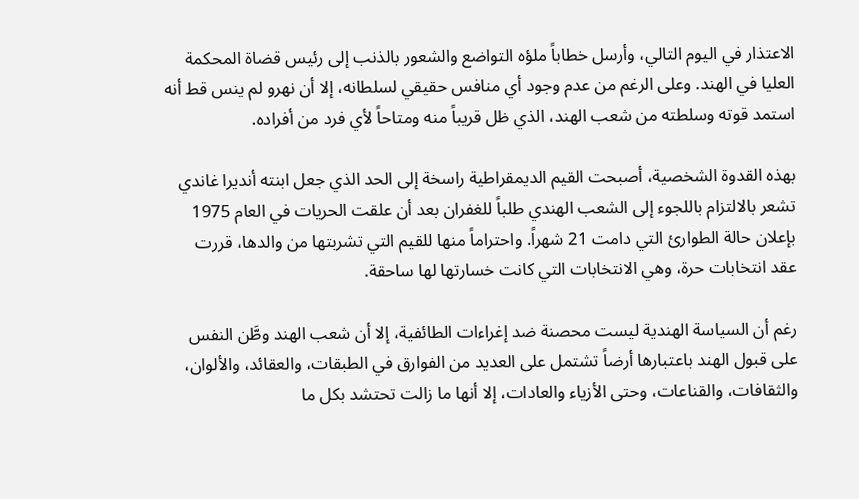الاعتذار في اليوم التالي، وأرسل خطاباً ملؤه التواضع والشعور بالذنب إلى رئيس قضاة المحكمة العليا في الهند. وعلى الرغم من عدم وجود أي منافس حقيقي لسلطانه، إلا أن نهرو لم ينس قط أنه استمد قوته وسلطته من شعب الهند، الذي ظل قريباً منه ومتاحاً لأي فرد من أفراده.

بهذه القدوة الشخصية، أصبحت القيم الديمقراطية راسخة إلى الحد الذي جعل ابنته أنديرا غاندي تشعر بالالتزام باللجوء إلى الشعب الهندي طلباً للغفران بعد أن علقت الحريات في العام 1975 بإعلان حالة الطوارئ التي دامت 21 شهراً. واحتراماً منها للقيم التي تشربتها من والدها، قررت عقد انتخابات حرة، وهي الانتخابات التي كانت خسارتها لها ساحقة.

رغم أن السياسة الهندية ليست محصنة ضد إغراءات الطائفية، إلا أن شعب الهند وطَّن النفس على قبول الهند باعتبارها أرضاً تشتمل على العديد من الفوارق في الطبقات، والعقائد، والألوان، والثقافات، والقناعات، وحتى الأزياء والعادات، إلا أنها ما زالت تحتشد بكل ما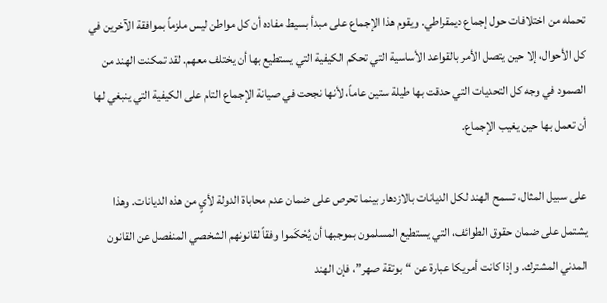تحمله من اختلافات حول إجماع ديمقراطي. ويقوم هذا الإجماع على مبدأ بسيط مفاده أن كل مواطن ليس ملزماً بموافقة الآخرين في كل الأحوال، إلا حين يتصل الأمر بالقواعد الأساسية التي تحكم الكيفية التي يستطيع بها أن يختلف معهم. لقد تمكنت الهند من الصمود في وجه كل التحديات التي حدقت بها طيلة ستين عاماً، لأنها نجحت في صيانة الإجماع التام على الكيفية التي ينبغي لها أن تعمل بها حين يغيب الإجماع.

على سبيل المثال، تسمح الهند لكل الديانات بالازدهار بينما تحرص على ضمان عدم محاباة الدولة لأيٍ من هذه الديانات. وهذا يشتمل على ضمان حقوق الطوائف، التي يستطيع المسلمون بموجبها أن يُحْكَموا وفقاً لقانونهم الشخصي المنفصل عن القانون المدني المشترك. وإذا كانت أمريكا عبارة عن “بوتقة صهر”، فإن الهند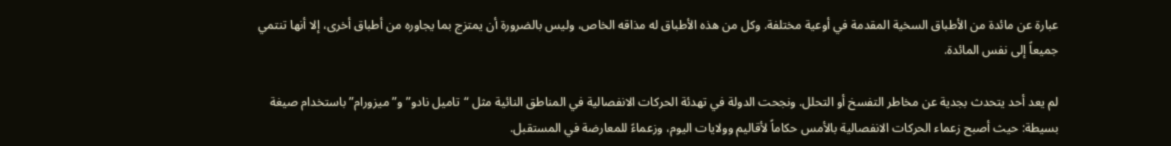عبارة عن مائدة من الأطباق السخية المقدمة في أوعية مختلفة. وكل من هذه الأطباق له مذاقه الخاص، وليس بالضرورة أن يمتزج بما يجاوره من أطباق أخرى، إلا أنها تنتمي جميعاً إلى نفس المائدة.

لم يعد أحد يتحدث بجدية عن مخاطر التفسخ أو التحلل. ونجحت الدولة في تهدئة الحركات الانفصالية في المناطق النائية مثل “تاميل نادو” و”ميزورام” باستخدام صيغة بسيطة: حيث أصبح زعماء الحركات الانفصالية بالأمس حكاماً لأقاليم وولايات اليوم، وزعماءً للمعارضة في المستقبل.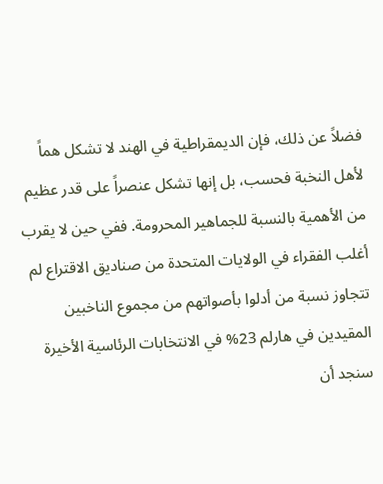فضلاً عن ذلك، فإن الديمقراطية في الهند لا تشكل هماً لأهل النخبة فحسب، بل إنها تشكل عنصراً على قدر عظيم من الأهمية بالنسبة للجماهير المحرومة. ففي حين لا يقرب أغلب الفقراء في الولايات المتحدة من صناديق الاقتراع لم تتجاوز نسبة من أدلوا بأصواتهم من مجموع الناخبين المقيدين في هارلم 23% في الانتخابات الرئاسية الأخيرة سنجد أن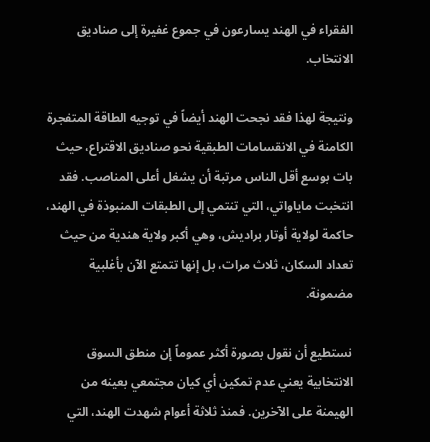الفقراء في الهند يسارعون في جموع غفيرة إلى صناديق الانتخاب.

ونتيجة لهذا فقد نجحت الهند أيضاً في توجيه الطاقة المتفجرة الكامنة في الانقسامات الطبقية نحو صناديق الاقتراع، حيث بات بوسع أقل الناس مرتبة أن يشغل أعلى المناصب. فقد انتخبت ماياواتي، التي تنتمي إلى الطبقات المنبوذة في الهند، حاكمة لولاية أوتار براديش، وهي أكبر ولاية هندية من حيث تعداد السكان، ثلاث مرات، بل إنها تتمتع الآن بأغلبية مضمونة.

نستطيع أن نقول بصورة أكثر عموماً إن منطق السوق الانتخابية يعني عدم تمكين أي كيان مجتمعي بعينه من الهيمنة على الآخرين. فمنذ ثلاثة أعوام شهدت الهند، التي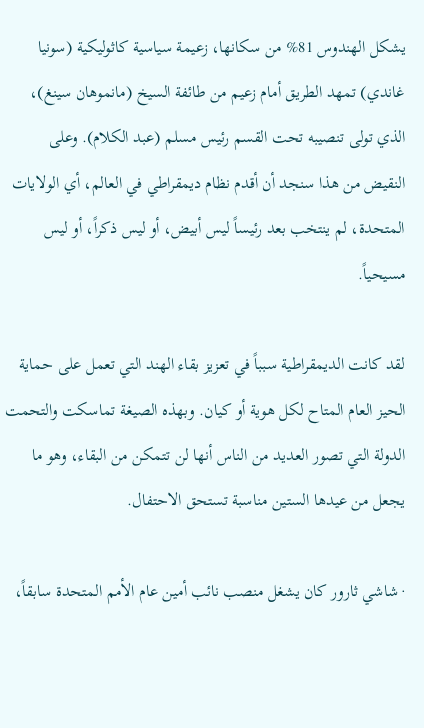يشكل الهندوس 81% من سكانها، زعيمة سياسية كاثوليكية (سونيا غاندي) تمهد الطريق أمام زعيم من طائفة السيخ (مانموهان سينغ)، الذي تولى تنصيبه تحت القسم رئيس مسلم (عبد الكلام). وعلى النقيض من هذا سنجد أن أقدم نظام ديمقراطي في العالم، أي الولايات المتحدة، لم ينتخب بعد رئيساً ليس أبيض، أو ليس ذكراً، أو ليس مسيحياً.

لقد كانت الديمقراطية سبباً في تعزيز بقاء الهند التي تعمل على حماية الحيز العام المتاح لكل هوية أو كيان. وبهذه الصيغة تماسكت والتحمت الدولة التي تصور العديد من الناس أنها لن تتمكن من البقاء، وهو ما يجعل من عيدها الستين مناسبة تستحق الاحتفال.

· شاشي ثارور كان يشغل منصب نائب أمين عام الأمم المتحدة سابقاً،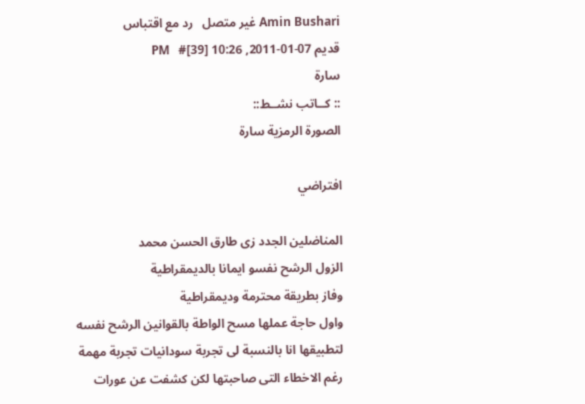Amin Bushari غير متصل   رد مع اقتباس
قديم 07-01-2011, 10:26 PM   #[39]
سارة
:: كــاتب نشــط::
الصورة الرمزية سارة

افتراضي

المناضلين الجدد زى طارق الحسن محمد
الزول الرشح نفسو ايمانا بالديمقراطية
وفاز بطريقة محترمة وديمقراطية
واول حاجة عملها مسح الواطة بالقوانين الرشح نفسه
لتطبيقها انا بالنسبة لى تجربة سودانيات تجربة مهمة
رغم الاخطاء التى صاحبتها لكن كشفت عن عورات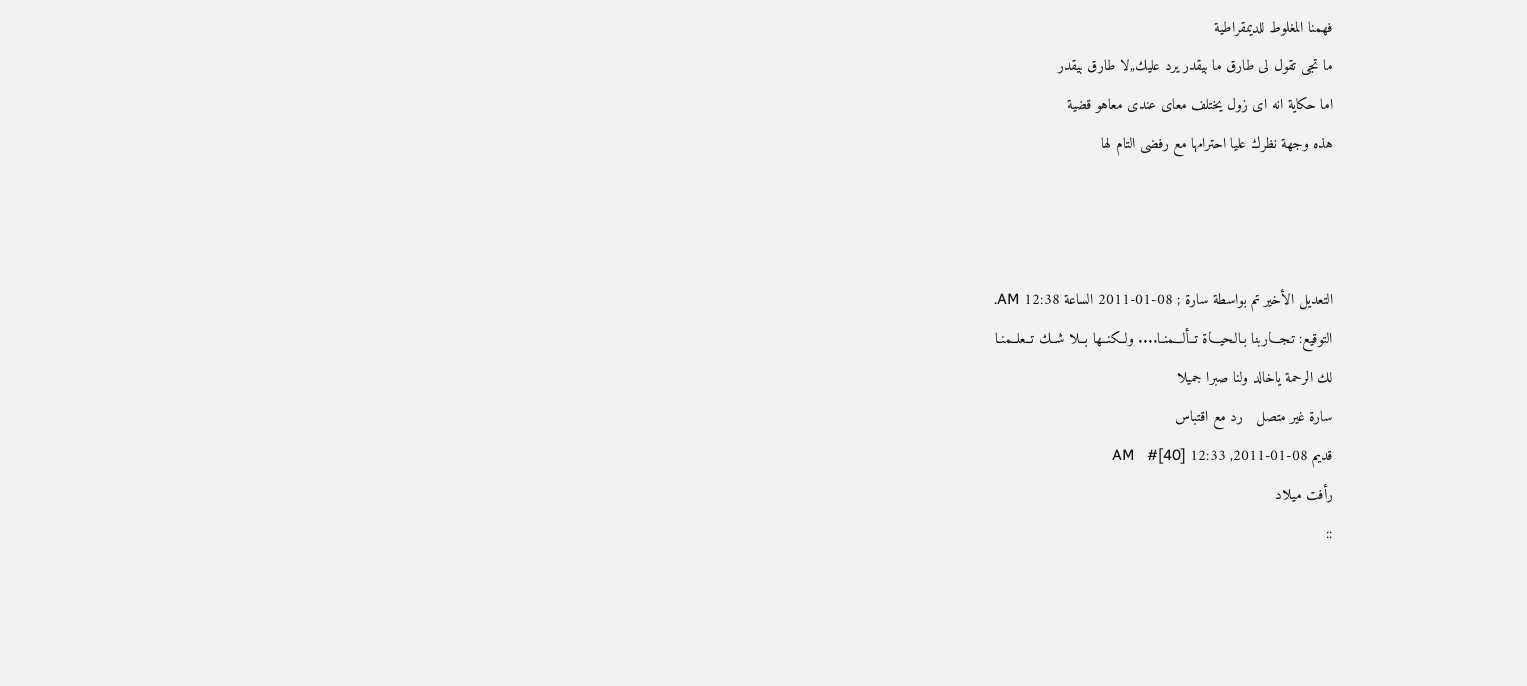فهمنا المغلوط للديمقراطية
ما تجى تقول لى طارق ما بيقدر يرد عليك,,لا طارق بيقدر
اما حكاية انه اى زول يختلف معاى عندى معاهو قضية
هذه وجهة نظرك عليا احترامها مع رفضى التام لها



التعديل الأخير تم بواسطة سارة ; 08-01-2011 الساعة 12:38 AM.
التوقيع: تـجـــاربنا بـالـحيـــاة تــألـــمنـا.... ولــكنــها بــلا شــك تــعلــمنـا
لك الرحمة ياخالد ولنا صبرا جميلا
سارة غير متصل   رد مع اقتباس
قديم 08-01-2011, 12:33 AM   #[40]
رأفت ميلاد
::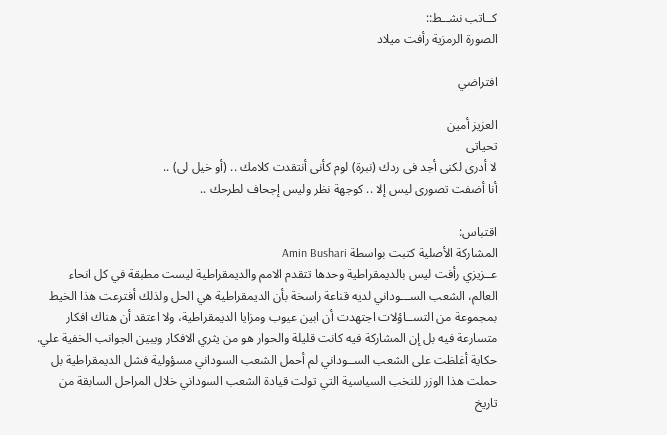كــاتب نشــط::
الصورة الرمزية رأفت ميلاد

افتراضي

العزيز أمين
تحياتى
لا أدرى لكنى أجد فى ردك (نبرة) لوم كأنى أنتقدت كلامك .. (أو خيل لى) ..
أنا أضفت تصورى ليس إلا .. كوجهة نظر وليس إجحاف لطرحك ..

اقتباس:
المشاركة الأصلية كتبت بواسطة Amin Bushari
عــزيزي رأفت ليس بالديمقراطية وحدها تتقدم الامم والديمقراطية ليست مطبقة في كل انحاء العالم، الشعب الســـوداني لديه قناعة راسخة بأن الديمقراطية هي الحل ولذلك أفترعت هذا الخيط بمجموعة من التســاؤلات اجتهدت أن ابين عيوب ومزايا الديمقراطية، ولا اعتقد أن هناك افكار متسارعة فيه بل إن المشاركة فيه كانت قليلة والحوار هو من يثري الافكار ويبين الجوانب الخفية علي.
حكاية أغلظت على الشعب الســوداني لم أحمل الشعب السوداني مسؤولية فشل الديمقراطية بل حملت هذا الوزر للنخب السياسية التي تولت قيادة الشعب السوداني خلال المراحل السابقة من تاريخ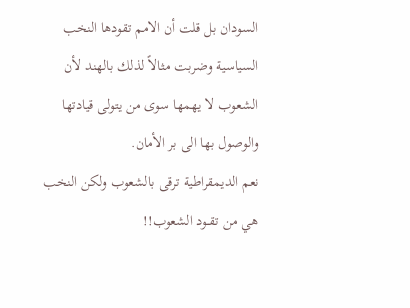السودان بل قلت أن الامم تقودها النخب السياسية وضربت مثالاً لذلك بالهند لأن الشعوب لا يهمها سوى من يتولى قيادتها والوصول بها الى بر الأمان.
نعم الديمقراطية ترقى بالشعوب ولكن النخب هي من تقــود الشعوب!!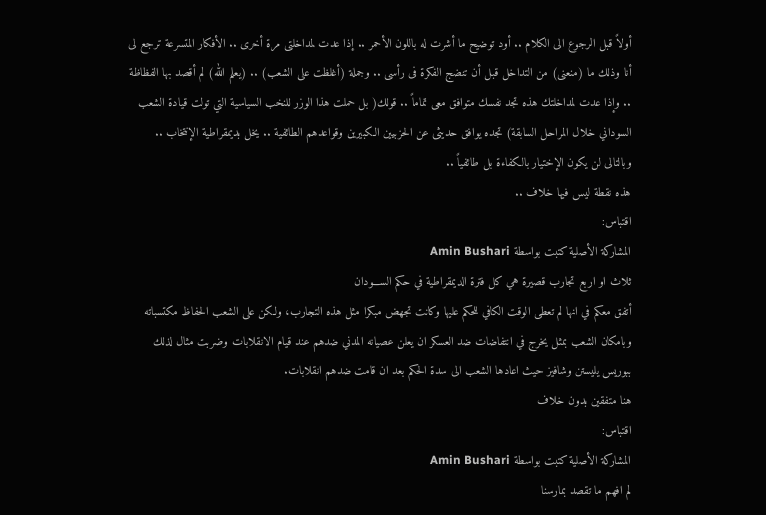أولاً قبل الرجوع الى الكلام .. أود توضيح ما أشرت له باللون الأحمر .. إذا عدت لمداخلتى مرة أخرى .. الأفكار المتسرعة ترجع لى أنا وذلك ما (منعنى) من التداخل قبل أن تنضج الفكرة فى رأسى .. وجملة (أغلظت على الشعب) .. (يعلم الله) لم أقصد بها الفظاظة .. وإذا عدت لمداخلتك هذه تجد نفسك متوافق معى تماماً .. قولك( بل حملت هذا الوزر للنخب السياسية التي تولت قيادة الشعب السوداني خلال المراحل السابقة) تجده يوافق حديثى عن الحزبيين الكبيرين وقواعدهم الطائفية .. يخل بديمقراطية الإنتخاب .. وبالتالى لن يكون الإختيار بالكفاءة بل طائفياً ..
هذه نقطة ليس فيها خلاف ..
اقتباس:
المشاركة الأصلية كتبت بواسطة Amin Bushari
ثلاث او اربع تجارب قصيرة هي كل فترة الديمقراطية في حكم الســـودان
أتفق معكم في انها لم تعطى الوقت الكافي للحكم عليها وكانت تجهض مبكرا مثل هذه التجارب، ولكن على الشعب الحفاظ مكتسباته وبامكان الشعب بمثل يخرج في انتفاضات ضد العسكر ان يعلن عصيانه المدني ضدهم عند قيام الانقلابات وضربت مثال لذلك ببوريس يليستن وشافيز حيث اعادها الشعب الى سدة الحكم بعد ان قامت ضدهم انقلابات.
هنا متفقين بدون خلاف
اقتباس:
المشاركة الأصلية كتبت بواسطة Amin Bushari
لم افهم ما تقصد بمارسنا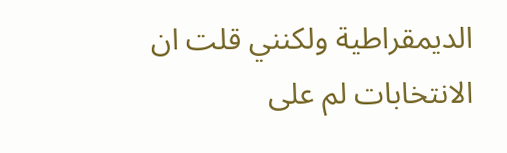الديمقراطية ولكنني قلت ان الانتخابات لم على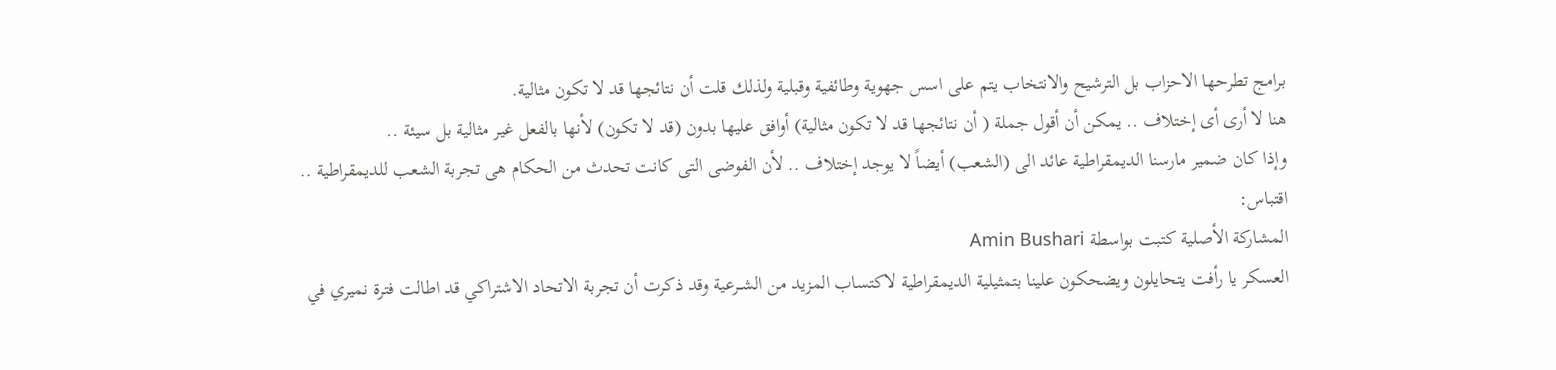برامج تطرحها الاحزاب بل الترشيح والانتخاب يتم على اسس جهوية وطائفية وقبلية ولذلك قلت أن نتائجها قد لا تكون مثالية.
هنا لا أرى أى إختلاف .. يمكن أن أقول جملة ( أن نتائجها قد لا تكون مثالية) أوافق عليها بدون (قد لا تكون) لأنها بالفعل غير مثالية بل سيئة ..
وإذا كان ضمير مارسنا الديمقراطية عائد الى (الشعب) أيضاً لا يوجد إختلاف .. لأن الفوضى التى كانت تحدث من الحكام هى تجربة الشعب للديمقراطية ..
اقتباس:
المشاركة الأصلية كتبت بواسطة Amin Bushari
العسكر يا رأفت يتحايلون ويضحكون علينا بتمثيلية الديمقراطية لاكتساب المزيد من الشــرعية وقد ذكرت أن تجربة الاتحاد الاشتراكي قد اطالت فترة نميري في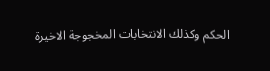الحكم وكذلك الانتخابات المخجوجة الاخيرة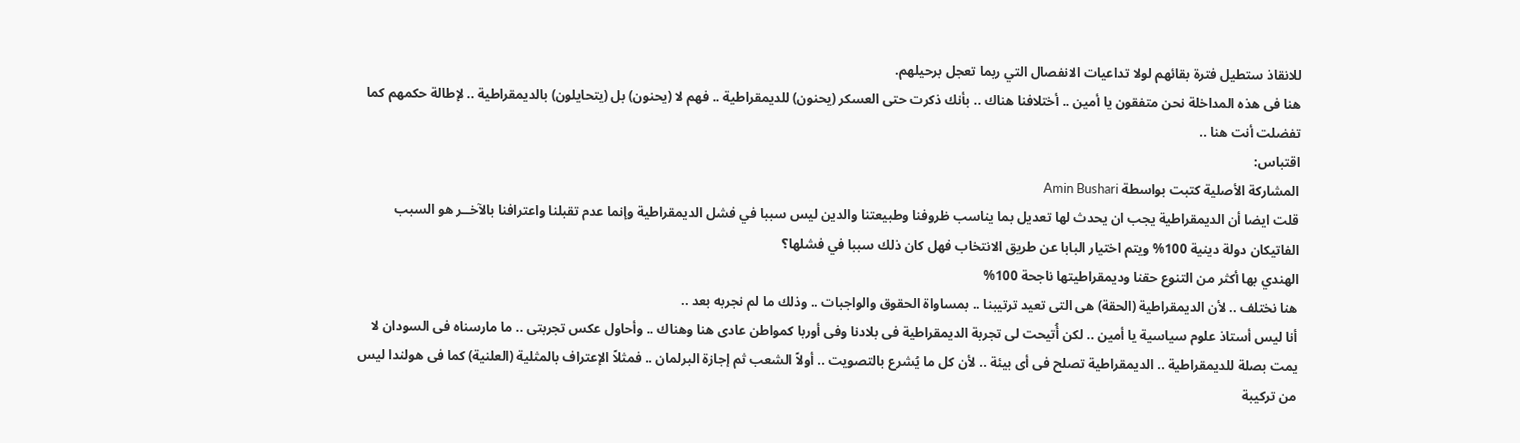للانقاذ ستطيل فترة بقائهم لولا تداعيات الانفصال التي ربما تعجل برحيلهم.
هنا فى هذه المداخلة نحن متفقون يا أمين .. أختلافنا هناك .. بأنك ذكرت حتى العسكر (يحنون) للديمقراطية .. فهم لا (يحنون) بل (يتحايلون) بالديمقراطية .. لإطالة حكمهم كما تفضلت أنت هنا ..
اقتباس:
المشاركة الأصلية كتبت بواسطة Amin Bushari
قلت ايضا أن الديمقراطية يجب ان يحدث لها تعديل بما يناسب ظروفنا وطبيعتنا والدين ليس سببا في فشل الديمقراطية وإنما عدم تقبلنا واعترافنا بالآخــر هو السبب الفاتيكان دولة دينية 100% ويتم اختيار البابا عن طريق الانتخاب فهل كان ذلك سببا في فشلها؟
الهندي بها أكثر من التنوع حقنا وديمقراطيتها ناجحة 100%
هنا نختلف .. لأن الديمقراطية (الحقة) هى التى تعيد ترتيبنا .. بمساواة الحقوق والواجبات .. وذلك ما لم نجربه بعد ..
أنا ليس أستاذ علوم سياسية يا أمين .. لكن أُتيحت لى تجربة الديمقراطية فى بلادنا وفى أوربا كمواطن عادى هنا وهناك .. وأحاول عكس تجربتى .. ما مارسناه فى السودان لا يمت بصلة للديمقراطية .. الديمقراطية تصلح فى أى بيئة .. لأن كل ما يُشرع بالتصويت .. أولاً الشعب ثم إجازة البرلمان .. فمثلاً الإعتراف بالمثلية (العلنية) كما فى هولندا ليس من تركيبة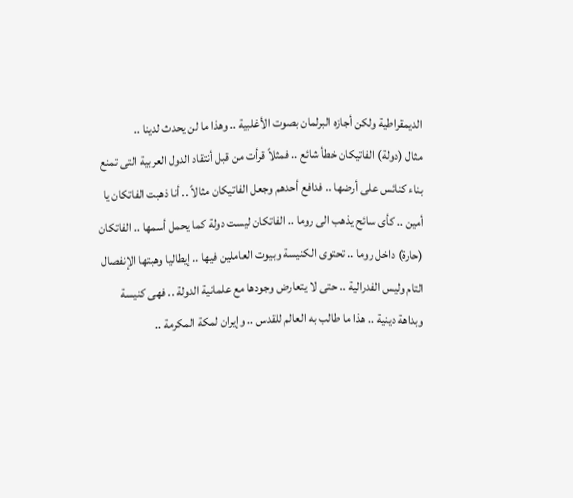الديمقراطية ولكن أجازه البرلمان بصوت الأغلبية .. وهذا ما لن يحدث لدينا ..
مثال (دولة) الفاتيكان خطأ شائع .. فمثلاً قرأت من قبل أنتقاد الدول العربية التى تمنع بناء كنائس على أرضها .. فدافع أحدهم وجعل الفاتيكان مثالاً .. أنا ذهبت الفاتكان يا أمين .. كأى سائح يذهب الى روما .. الفاتكان ليست دولة كما يحمل أسمها .. الفاتكان (حارة) داخل روما .. تحتوى الكنيسة وبيوت العاملين فيها .. إيطاليا وهبتها الإنفصال التام وليس الفدرالية .. حتى لا يتعارض وجودها مع علمانية الدولة .. فهى كنيسة وبداهة دينية .. هذا ما طالب به العالم للقدس .. وإيران لمكة المكرمة ..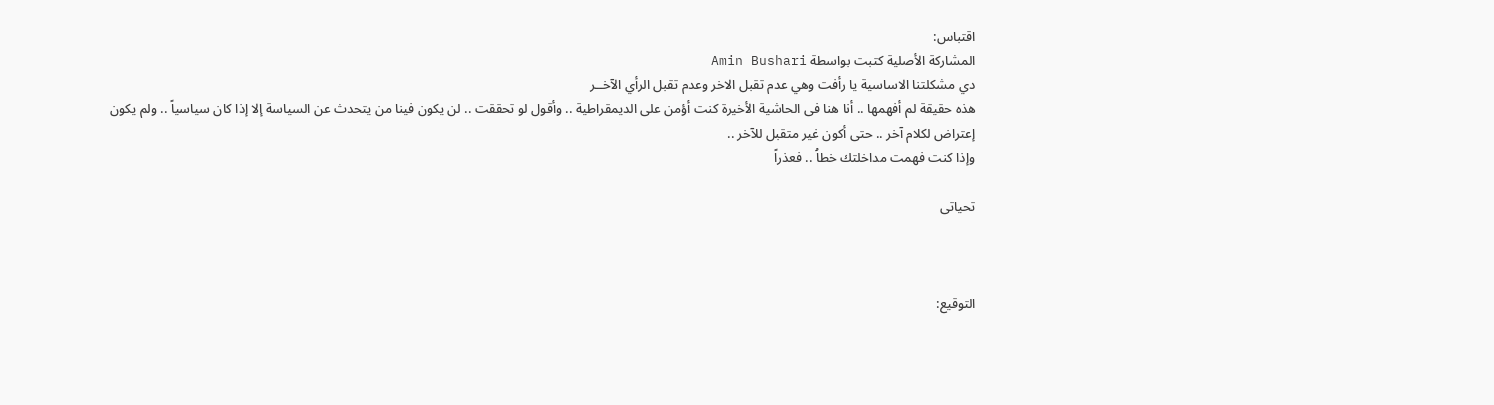اقتباس:
المشاركة الأصلية كتبت بواسطة Amin Bushari
دي مشكلتنا الاساسية يا رأفت وهي عدم تقبل الاخر وعدم تقبل الرأي الآخــر
هذه حقيقة لم أفهمها .. أنا هنا فى الحاشية الأخيرة كنت أؤمن على الديمقراطية .. وأقول لو تحققت .. لن يكون فينا من يتحدث عن السياسة إلا إذا كان سياسياً .. ولم يكون إعتراض لكلام آخر .. حتى أكون غير متقبل للآخر ..
وإذا كنت فهمت مداخلتك خطاُ .. فعذراً

تحياتى



التوقيع: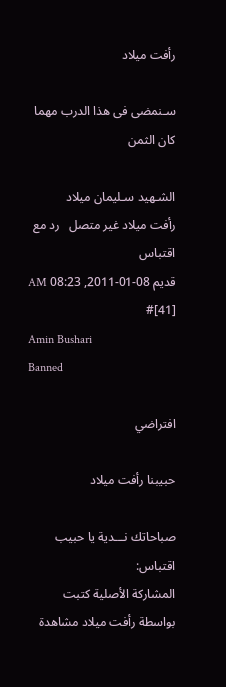رأفت ميلاد

سـنمضى فى هذا الدرب مهما كان الثمن

الشـهيد سـليمان ميلاد
رأفت ميلاد غير متصل   رد مع اقتباس
قديم 08-01-2011, 08:23 AM   #[41]
Amin Bushari
Banned

افتراضي

حبيبنا رأفت ميلاد

صباحاتك نـــدية يا حبيب
اقتباس:
المشاركة الأصلية كتبت بواسطة رأفت ميلاد مشاهدة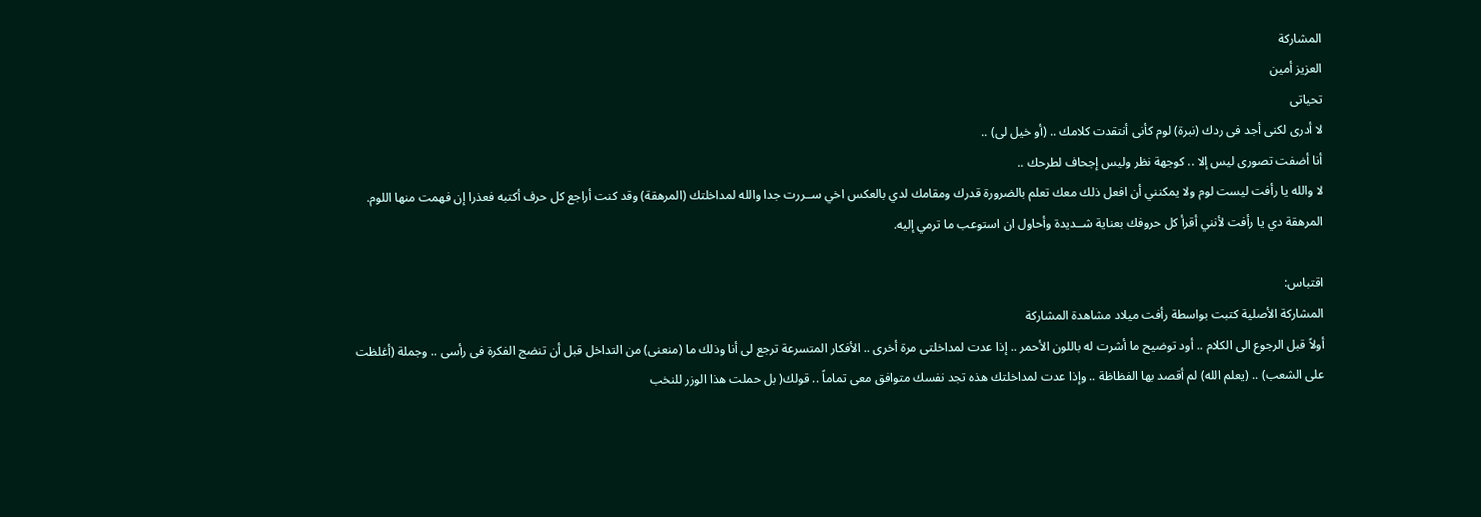المشاركة
العزيز أمين
تحياتى
لا أدرى لكنى أجد فى ردك (نبرة) لوم كأنى أنتقدت كلامك .. (أو خيل لى) ..
أنا أضفت تصورى ليس إلا .. كوجهة نظر وليس إجحاف لطرحك ..
لا والله يا رأفت ليست لوم ولا يمكنني أن افعل ذلك معك تعلم بالضرورة قدرك ومقامك لدي بالعكس اخي ســررت جدا والله لمداخلتك (المرهقة) وقد كنت أراجع كل حرف أكتبه فعذرا إن فهمت منها اللوم.
المرهقة دي يا رأفت لأنني أقرأ كل حروفك بعناية شــديدة وأحاول ان استوعب ما ترمي إليه.

اقتباس:
المشاركة الأصلية كتبت بواسطة رأفت ميلاد مشاهدة المشاركة
أولاً قبل الرجوع الى الكلام .. أود توضيح ما أشرت له باللون الأحمر .. إذا عدت لمداخلتى مرة أخرى .. الأفكار المتسرعة ترجع لى أنا وذلك ما (منعنى) من التداخل قبل أن تنضج الفكرة فى رأسى .. وجملة (أغلظت على الشعب) .. (يعلم الله) لم أقصد بها الفظاظة .. وإذا عدت لمداخلتك هذه تجد نفسك متوافق معى تماماً .. قولك( بل حملت هذا الوزر للنخب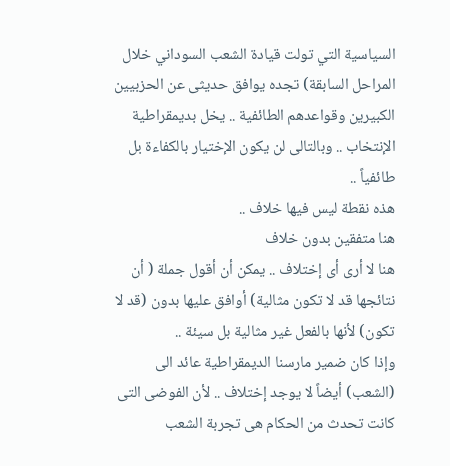السياسية التي تولت قيادة الشعب السوداني خلال المراحل السابقة) تجده يوافق حديثى عن الحزبيين الكبيرين وقواعدهم الطائفية .. يخل بديمقراطية الإنتخاب .. وبالتالى لن يكون الإختيار بالكفاءة بل طائفياً ..
هذه نقطة ليس فيها خلاف ..
هنا متفقين بدون خلاف
هنا لا أرى أى إختلاف .. يمكن أن أقول جملة ( أن نتائجها قد لا تكون مثالية) أوافق عليها بدون (قد لا تكون) لأنها بالفعل غير مثالية بل سيئة ..
وإذا كان ضمير مارسنا الديمقراطية عائد الى (الشعب) أيضاً لا يوجد إختلاف .. لأن الفوضى التى كانت تحدث من الحكام هى تجربة الشعب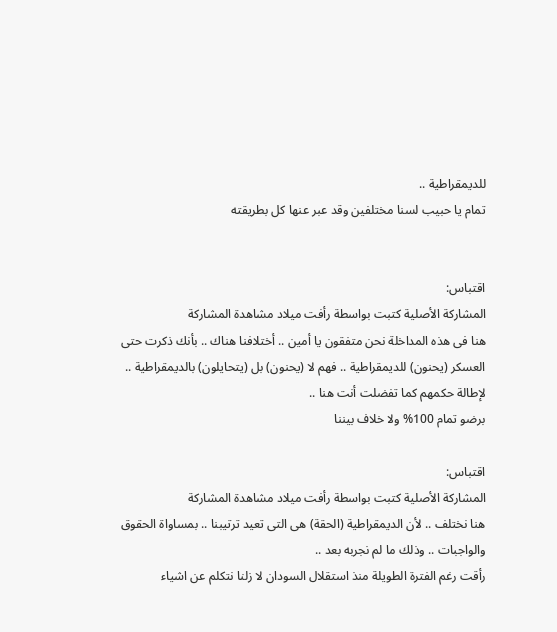للديمقراطية ..
تمام يا حبيب لسنا مختلفين وقد عبر عنها كل بطريقته


اقتباس:
المشاركة الأصلية كتبت بواسطة رأفت ميلاد مشاهدة المشاركة
هنا فى هذه المداخلة نحن متفقون يا أمين .. أختلافنا هناك .. بأنك ذكرت حتى العسكر (يحنون) للديمقراطية .. فهم لا (يحنون) بل (يتحايلون) بالديمقراطية .. لإطالة حكمهم كما تفضلت أنت هنا ..
برضو تمام 100% ولا خلاف بيننا

اقتباس:
المشاركة الأصلية كتبت بواسطة رأفت ميلاد مشاهدة المشاركة
هنا نختلف .. لأن الديمقراطية (الحقة) هى التى تعيد ترتيبنا .. بمساواة الحقوق والواجبات .. وذلك ما لم نجربه بعد ..
رأقت رغم الفترة الطويلة منذ استقلال السودان لا زلنا نتكلم عن اشياء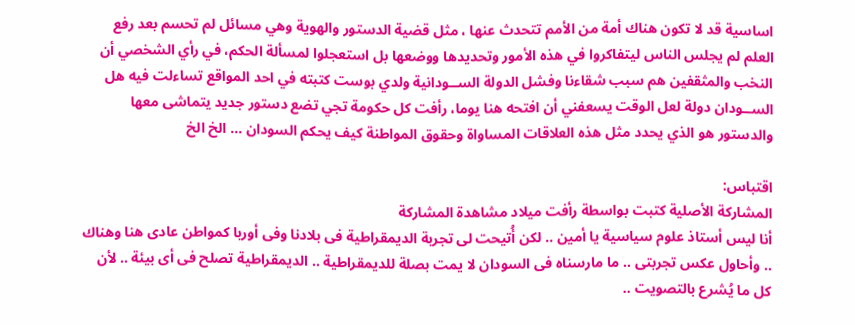اساسية قد لا تكون هناك أمة من الأمم تتحدث عنها ، مثل قضية الدستور والهوية وهي مسائل لم تحسم بعد رفع العلم لم يجلس الناس ليتفاكروا في هذه الأمور وتحديدها ووضعها بل استعجلوا لمسألة الحكم، في رأي الشخصي أن النخب والمثقفين هم سبب شقاءنا وفشل الدولة الســودانية ولدي بوست كتبته في احد المواقع تساءلت فيه هل الســودان دولة لعل الوقت يسعفني أن افتحه هنا يوما، رأفت كل حكومة تجي تضع دستور جديد يتماشى معها والدستور هو الذي يحدد مثل هذه العلاقات المساواة وحقوق المواطنة كيف يحكم السودان ... الخ الخ

اقتباس:
المشاركة الأصلية كتبت بواسطة رأفت ميلاد مشاهدة المشاركة
أنا ليس أستاذ علوم سياسية يا أمين .. لكن أُتيحت لى تجربة الديمقراطية فى بلادنا وفى أوربا كمواطن عادى هنا وهناك .. وأحاول عكس تجربتى .. ما مارسناه فى السودان لا يمت بصلة للديمقراطية .. الديمقراطية تصلح فى أى بيئة .. لأن كل ما يُشرع بالتصويت ..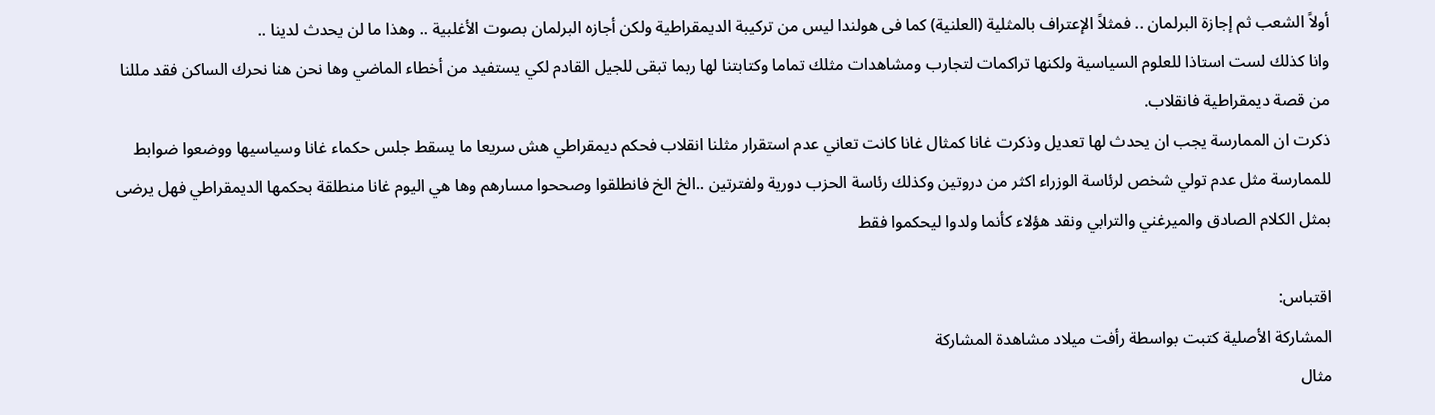أولاً الشعب ثم إجازة البرلمان .. فمثلاً الإعتراف بالمثلية (العلنية) كما فى هولندا ليس من تركيبة الديمقراطية ولكن أجازه البرلمان بصوت الأغلبية .. وهذا ما لن يحدث لدينا ..
وانا كذلك لست استاذا للعلوم السياسية ولكنها تراكمات لتجارب ومشاهدات مثلك تماما وكتابتنا لها ربما تبقى للجيل القادم لكي يستفيد من أخطاء الماضي وها نحن هنا نحرك الساكن فقد مللنا من قصة ديمقراطية فانقلاب.
ذكرت ان الممارسة يجب ان يحدث لها تعديل وذكرت غانا كمثال غانا كانت تعاني عدم استقرار مثلنا انقلاب فحكم ديمقراطي هش سريعا ما يسقط جلس حكماء غانا وسياسيها ووضعوا ضوابط للممارسة مثل عدم تولي شخص لرئاسة الوزراء اكثر من دروتين وكذلك رئاسة الحزب دورية ولفترتين ..الخ الخ فانطلقوا وصححوا مسارهم وها هي اليوم غانا منطلقة بحكمها الديمقراطي فهل يرضى بمثل الكلام الصادق والميرغني والترابي ونقد هؤلاء كأنما ولدوا ليحكموا فقط

اقتباس:
المشاركة الأصلية كتبت بواسطة رأفت ميلاد مشاهدة المشاركة
مثال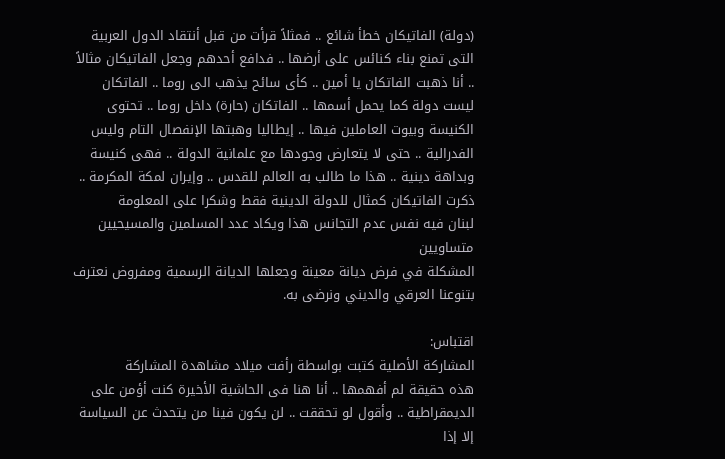(دولة) الفاتيكان خطأ شائع .. فمثلاً قرأت من قبل أنتقاد الدول العربية التى تمنع بناء كنائس على أرضها .. فدافع أحدهم وجعل الفاتيكان مثالاً .. أنا ذهبت الفاتكان يا أمين .. كأى سائح يذهب الى روما .. الفاتكان ليست دولة كما يحمل أسمها .. الفاتكان (حارة) داخل روما .. تحتوى الكنيسة وبيوت العاملين فيها .. إيطاليا وهبتها الإنفصال التام وليس الفدرالية .. حتى لا يتعارض وجودها مع علمانية الدولة .. فهى كنيسة وبداهة دينية .. هذا ما طالب به العالم للقدس .. وإيران لمكة المكرمة ..
ذكرت الفاتيكان كمثال للدولة الدينية فقط وشكرا على المعلومة
لبنان فيه نفس عدم التجانس هذا ويكاد عدد المسلمين والمسيحيين متساويين
المشكلة في فرض ديانة معينة وجعلها الديانة الرسمية ومفروض نعترف بتنوعنا العرقي والديني ونرضى به.

اقتباس:
المشاركة الأصلية كتبت بواسطة رأفت ميلاد مشاهدة المشاركة
هذه حقيقة لم أفهمها .. أنا هنا فى الحاشية الأخيرة كنت أؤمن على الديمقراطية .. وأقول لو تحققت .. لن يكون فينا من يتحدث عن السياسة إلا إذا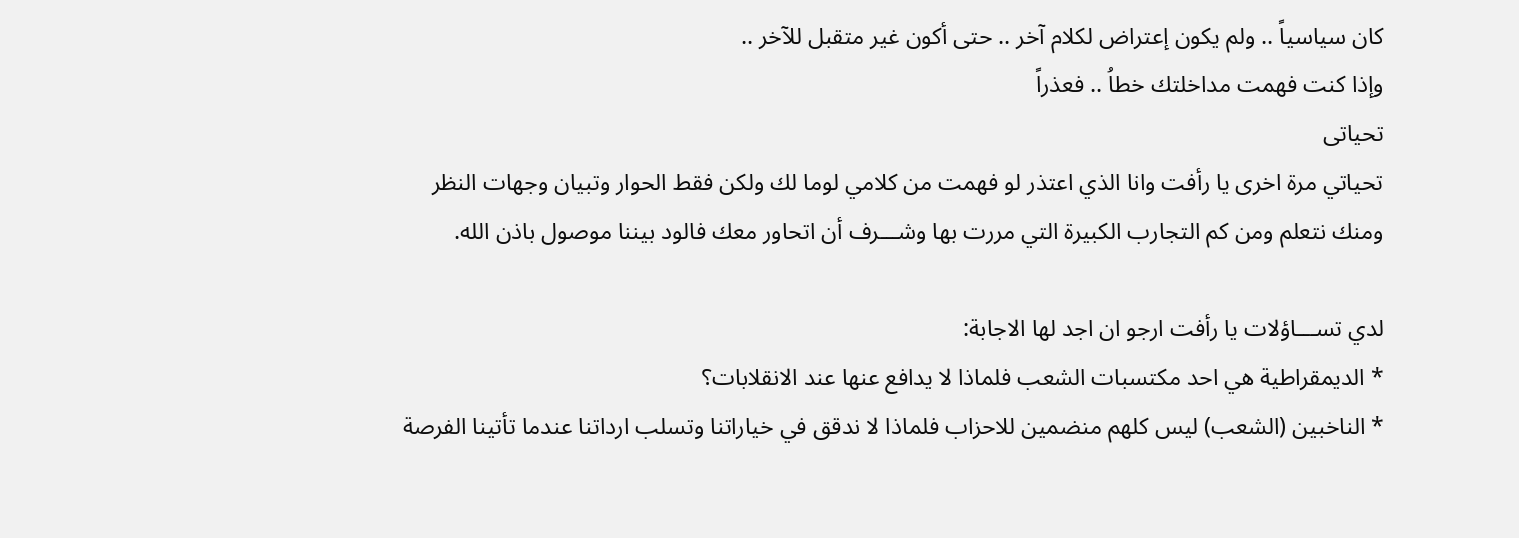كان سياسياً .. ولم يكون إعتراض لكلام آخر .. حتى أكون غير متقبل للآخر ..
وإذا كنت فهمت مداخلتك خطاُ .. فعذراً
تحياتى
تحياتي مرة اخرى يا رأفت وانا الذي اعتذر لو فهمت من كلامي لوما لك ولكن فقط الحوار وتبيان وجهات النظر ومنك نتعلم ومن كم التجارب الكبيرة التي مررت بها وشـــرف أن اتحاور معك فالود بيننا موصول باذن الله.

لدي تســـاؤلات يا رأفت ارجو ان اجد لها الاجابة:
* الديمقراطية هي احد مكتسبات الشعب فلماذا لا يدافع عنها عند الانقلابات؟
* الناخبين (الشعب) ليس كلهم منضمين للاحزاب فلماذا لا ندقق في خياراتنا وتسلب ارداتنا عندما تأتينا الفرصة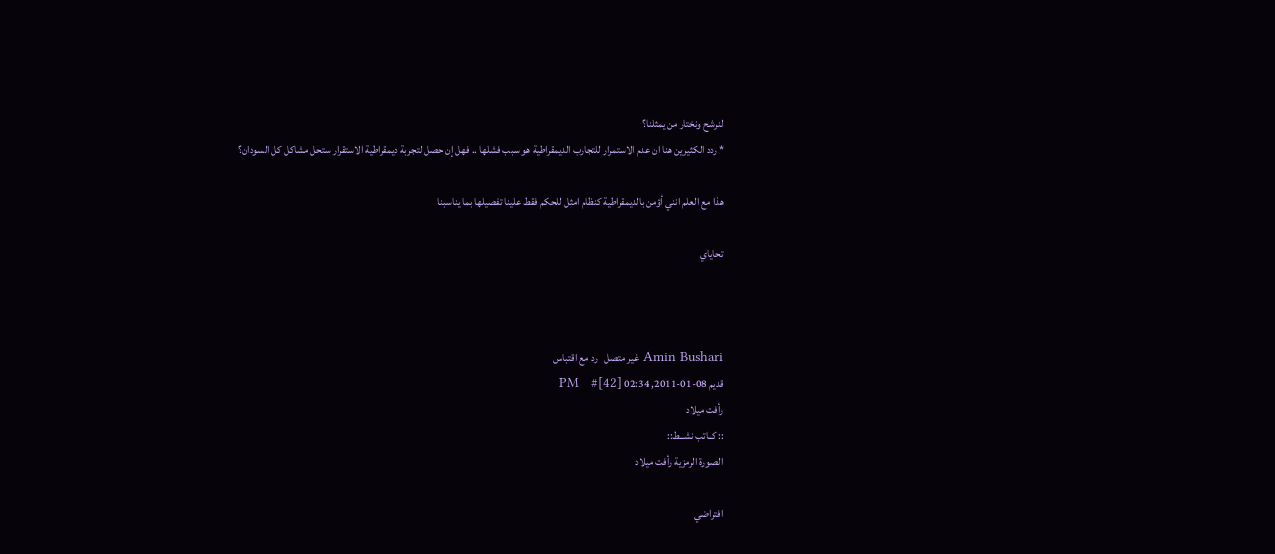لنرشح ونختار من يمثلنا؟
* ردد الكثيرين هنا ان عدم الاستمرار للتجارب الديمقراطية هو سبب فشلها .. فهل إن حصل لتجربة ديمقراطية الاستقرار ستحل مشاكل كل السودان؟

هذا مع العلم انني أؤمن بالديمقراطية كنظام امثل للحكم فقط علينا تفصيلها بما يناسبنا

تحاياي



Amin Bushari غير متصل   رد مع اقتباس
قديم 08-01-2011, 02:34 PM   #[42]
رأفت ميلاد
:: كــاتب نشــط::
الصورة الرمزية رأفت ميلاد

افتراضي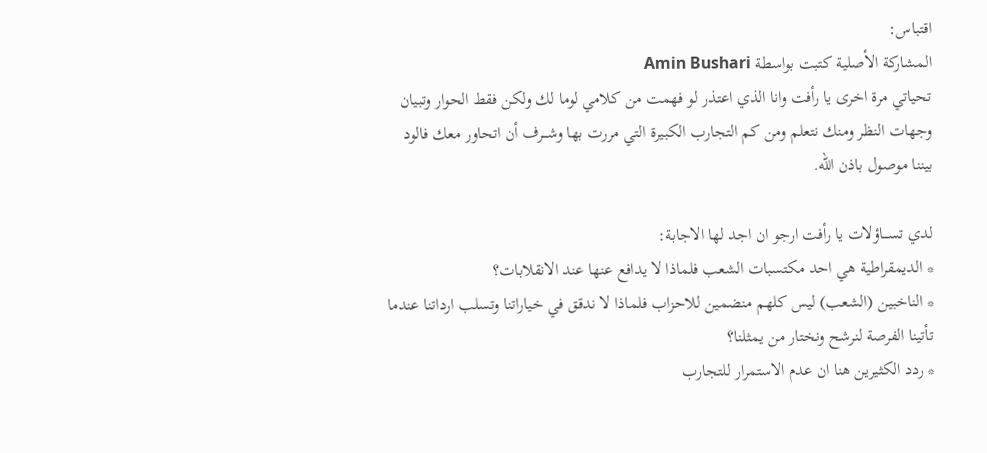اقتباس:
المشاركة الأصلية كتبت بواسطة Amin Bushari
تحياتي مرة اخرى يا رأفت وانا الذي اعتذر لو فهمت من كلامي لوما لك ولكن فقط الحوار وتبيان وجهات النظر ومنك نتعلم ومن كم التجارب الكبيرة التي مررت بها وشـــرف أن اتحاور معك فالود بيننا موصول باذن الله.

لدي تســـاؤلات يا رأفت ارجو ان اجد لها الاجابة:
* الديمقراطية هي احد مكتسبات الشعب فلماذا لا يدافع عنها عند الانقلابات؟
* الناخبين (الشعب) ليس كلهم منضمين للاحزاب فلماذا لا ندقق في خياراتنا وتسلب ارداتنا عندما تأتينا الفرصة لنرشح ونختار من يمثلنا؟
* ردد الكثيرين هنا ان عدم الاستمرار للتجارب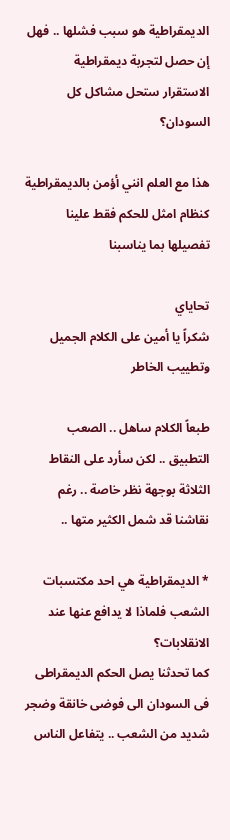الديمقراطية هو سبب فشلها .. فهل إن حصل لتجربة ديمقراطية الاستقرار ستحل مشاكل كل السودان؟

هذا مع العلم انني أؤمن بالديمقراطية كنظام امثل للحكم فقط علينا تفصيلها بما يناسبنا

تحاياي
شكراً يا أمين على الكلام الجميل وتطييب الخاطر

طبعاً الكلام ساهل .. الصعب التطبيق .. لكن سأرد على النقاط الثلاثة بوجهة نظر خاصة .. رغم نقاشنا قد شمل الكثير متها ..

* الديمقراطية هي احد مكتسبات الشعب فلماذا لا يدافع عنها عند الانقلابات؟
كما تحدثنا يصل الحكم الديمقراطى فى السودان الى فوضى خانقة وضجر شديد من الشعب .. يتفاعل الناس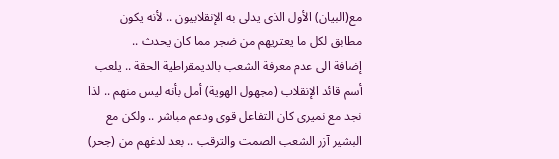مع(البيان) الأول الذى يدلى به الإنقلابيون .. لأنه يكون مطابق لكل ما يعتريهم من ضجر مما كان يحدث ..
إضافة الى عدم معرفة الشعب بالديمقراطية الحقة .. يلعب أسم قائد الإنقلاب (مجهول الهوية) أمل بأنه ليس منهم .. لذا نجد مع نميرى كان التفاعل قوى ودعم مباشر .. ولكن مع البشير آزر الشعب الصمت والترقب .. بعد لدغهم من (جحر)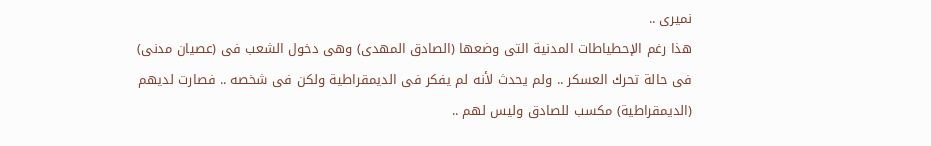نميرى ..
هذا رغم الإحطياطات المدنية التى وضعها (الصادق المهدى) وهى دخول الشعب فى (عصيان مدنى) فى حالة تحرك العسكر .. ولم يحدث لأنه لم يفكر فى الديمقراطية ولكن فى شخصه .. فصارت لديهم (الديمقراطية) مكسب للصادق وليس لهم ..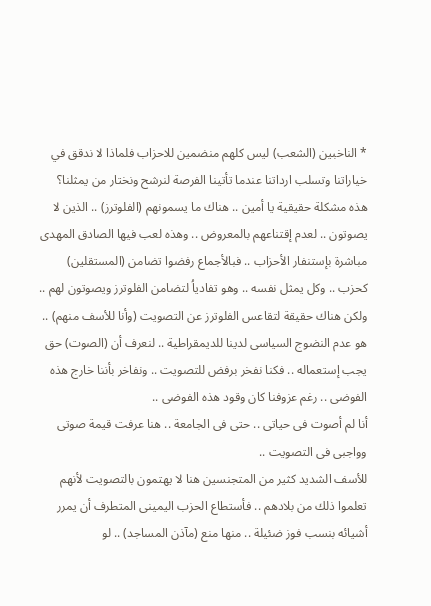* الناخبين (الشعب) ليس كلهم منضمين للاحزاب فلماذا لا ندقق في خياراتنا وتسلب ارداتنا عندما تأتينا الفرصة لنرشح ونختار من يمثلنا؟
هذه مشكلة حقيقية يا أمين .. هناك ما يسمونهم (الفلوترز) .. الذين لا يصوتون .. لعدم إقتناعهم بالمعروض .. وهذه لعب فيها الصادق المهدى مباشرة بإستنفار الأحزاب .. فبالأجماع رفضوا تضامن (المستقلين) كحزب .. وكل يمثل نفسه .. وهو تفادياُ لتضامن الفلوترز ويصوتون لهم ..
ولكن هناك حقيقة لتقاعس الفلوترز عن التصويت (وأنا للأسف منهم) .. هو عدم النضوج السياسى لدينا للديمقراطية .. لنعرف أن (الصوت) حق يجب إستعماله .. فكنا نفخر برفض للتصويت .. ونفاخر بأننا خارج هذه الفوضى .. رغم عزوفنا كان وقود هذه الفوضى ..
أنا لم أصوت فى حياتى .. حتى فى الجامعة .. هنا عرفت قيمة صوتى وواجبى فى التصويت ..
للأسف الشديد كثير من المتجنسين هنا لا يهتمون بالتصويت لأنهم تعلموا ذلك من بلادهم .. فأستطاع الحزب اليمينى المتطرف أن يمرر أشيائه بنسب فوز ضئيلة .. منها منع (مآذن المساجد) .. لو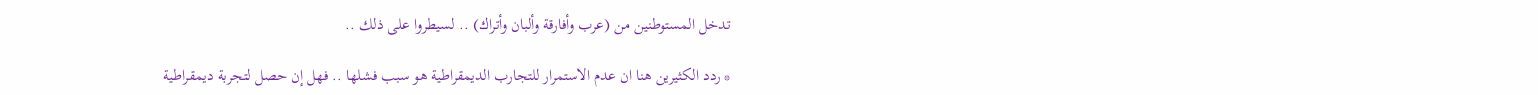تدخل المستوطنين من (عرب وأفارقة وألبان وأتراك) .. لسيطروا على ذلك ..

* ردد الكثيرين هنا ان عدم الاستمرار للتجارب الديمقراطية هو سبب فشلها .. فهل إن حصل لتجربة ديمقراطية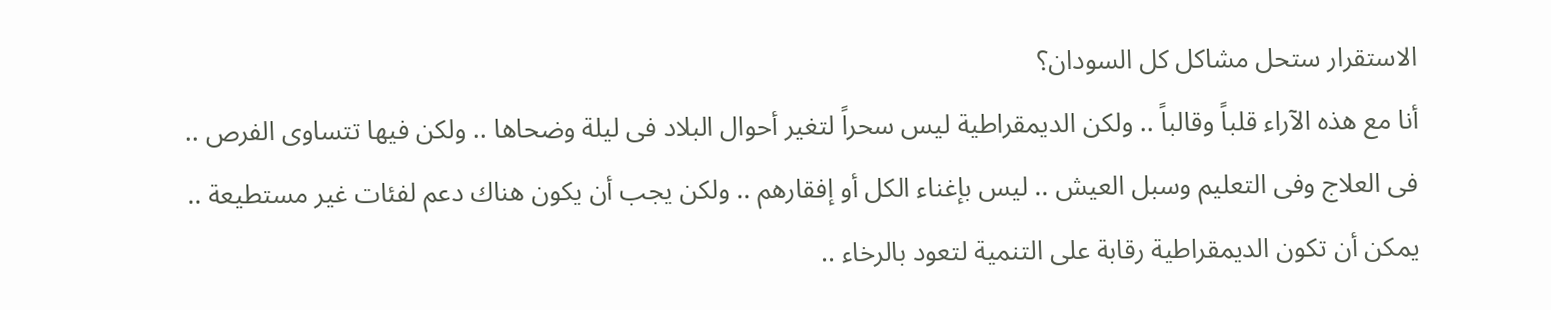الاستقرار ستحل مشاكل كل السودان؟
أنا مع هذه الآراء قلباً وقالباً .. ولكن الديمقراطية ليس سحراً لتغير أحوال البلاد فى ليلة وضحاها .. ولكن فيها تتساوى الفرص .. فى العلاج وفى التعليم وسبل العيش .. ليس بإغناء الكل أو إفقارهم .. ولكن يجب أن يكون هناك دعم لفئات غير مستطيعة .. يمكن أن تكون الديمقراطية رقابة على التنمية لتعود بالرخاء ..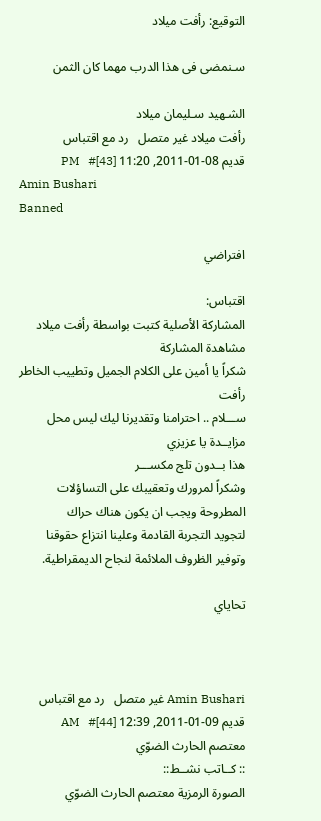التوقيع: رأفت ميلاد

سـنمضى فى هذا الدرب مهما كان الثمن

الشـهيد سـليمان ميلاد
رأفت ميلاد غير متصل   رد مع اقتباس
قديم 08-01-2011, 11:20 PM   #[43]
Amin Bushari
Banned

افتراضي

اقتباس:
المشاركة الأصلية كتبت بواسطة رأفت ميلاد مشاهدة المشاركة
شكراً يا أمين على الكلام الجميل وتطييب الخاطر
رأفت
ســـلام .. احترامنا وتقديرنا ليك ليس محل مزايــدة يا عزيزي
هذا بــدون تلج مكســـر
وشكراً لمرورك وتعقيبك على التساؤلات المطروحة ويجب ان يكون هناك حراك
لتجويد التجربة القادمة وعلينا انتزاع حقوقنا وتوفير الظروف الملائمة لنجاح الديمقراطية.

تحاياي



Amin Bushari غير متصل   رد مع اقتباس
قديم 09-01-2011, 12:39 AM   #[44]
معتصم الحارث الضوّي
:: كــاتب نشــط::
الصورة الرمزية معتصم الحارث الضوّي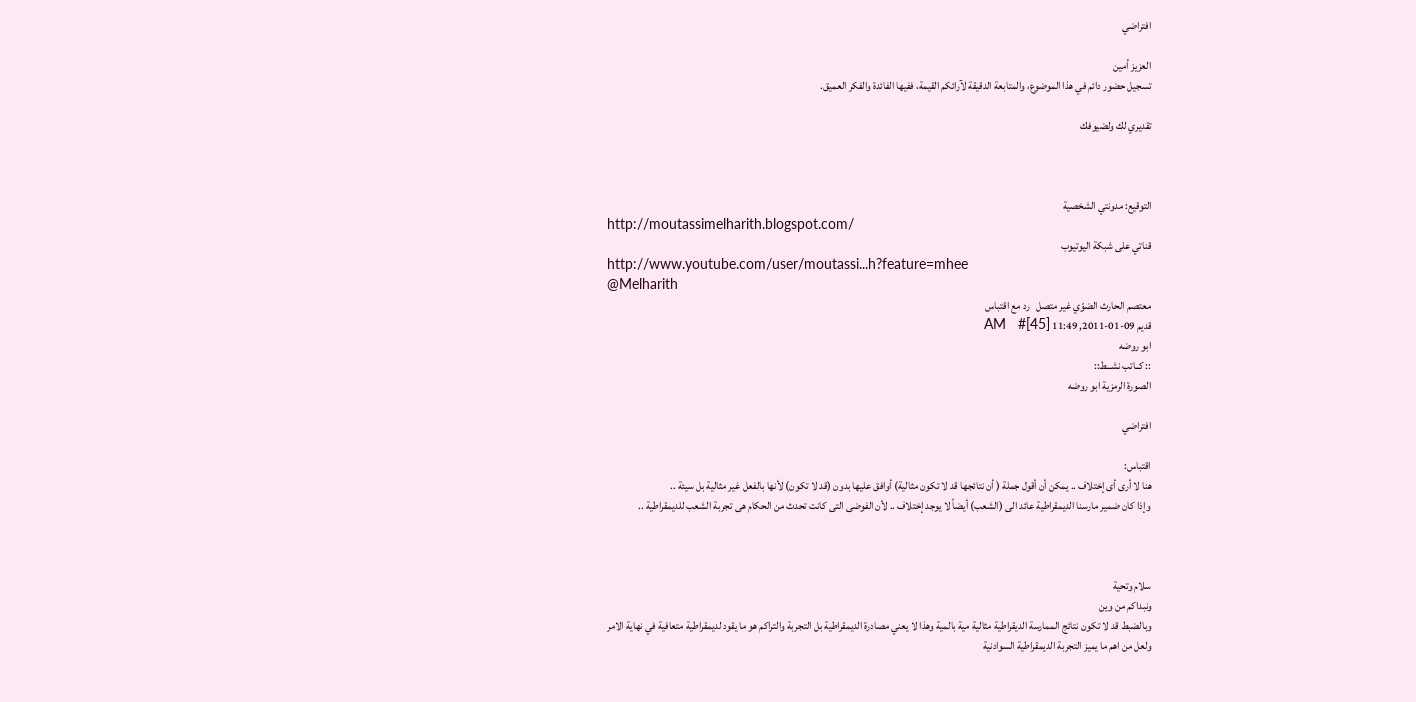افتراضي

العزيز أمين
تسجيل حضور دائم في هذا الموضوع، والمتابعة الدقيقة لآرائكم القيمة، ففيها الفائدة والفكر العميق.

تقديري لك ولضيوفك



التوقيع: مدونتي الشخصية
http://moutassimelharith.blogspot.com/
قناتي على شبكة اليوتيوب
http://www.youtube.com/user/moutassi...h?feature=mhee
@Melharith
معتصم الحارث الضوّي غير متصل   رد مع اقتباس
قديم 09-01-2011, 11:49 AM   #[45]
ابو روضه
:: كــاتب نشــط::
الصورة الرمزية ابو روضه

افتراضي

اقتباس:
هنا لا أرى أى إختلاف .. يمكن أن أقول جملة ( أن نتائجها قد لا تكون مثالية) أوافق عليها بدون (قد لا تكون) لأنها بالفعل غير مثالية بل سيئة ..
وإذا كان ضمير مارسنا الديمقراطية عائد الى (الشعب) أيضاً لا يوجد إختلاف .. لأن الفوضى التى كانت تحدث من الحكام هى تجربة الشعب للديمقراطية ..



سلام وتحية
ونبداكم من وين
وبالضبط قد لا تكون نتائج الممارسة الديقراطية مثالية مية بالمية وهذا لا يعني مصادرة الديمقراطية بل التجربة والتراكم هو ما يقود لديمقراطية متعافية في نهاية الامر
ولعل من اهم ما يميز التجربة الديمقراطية السوادنية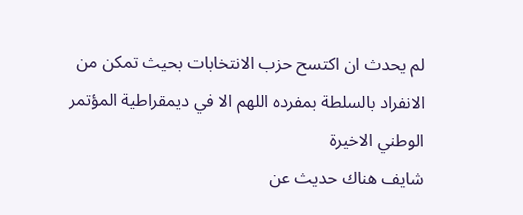لم يحدث ان اكتسح حزب الانتخابات بحيث تمكن من الانفراد بالسلطة بمفرده اللهم الا في ديمقراطية المؤتمر الوطني الاخيرة
شايف هناك حديث عن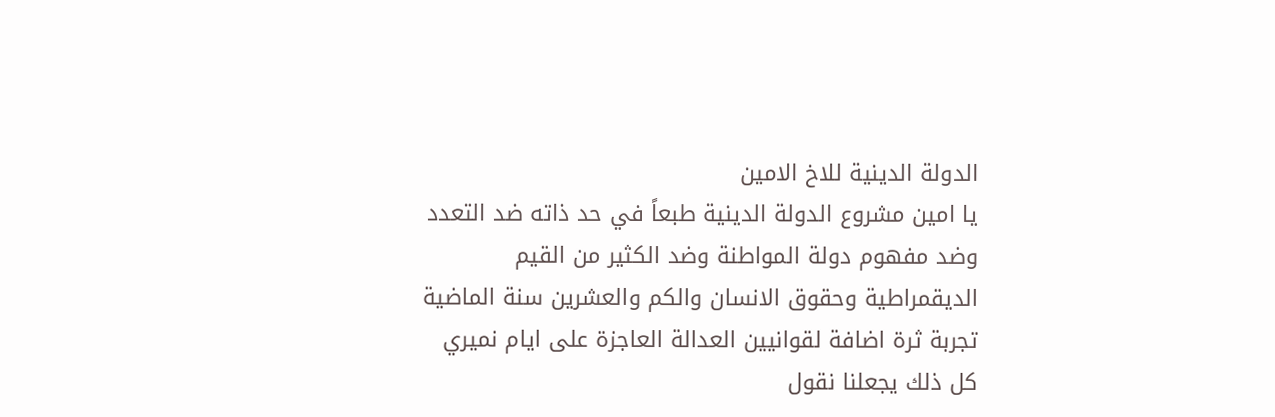الدولة الدينية للاخ الامين
يا امين مشروع الدولة الدينية طبعاً في حد ذاته ضد التعدد وضد مفهوم دولة المواطنة وضد الكثير من القيم الديقمراطية وحقوق الانسان والكم والعشرين سنة الماضية تجربة ثرة اضافة لقوانيين العدالة العاجزة على ايام نميري كل ذلك يجعلنا نقول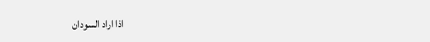اذا اراد السودان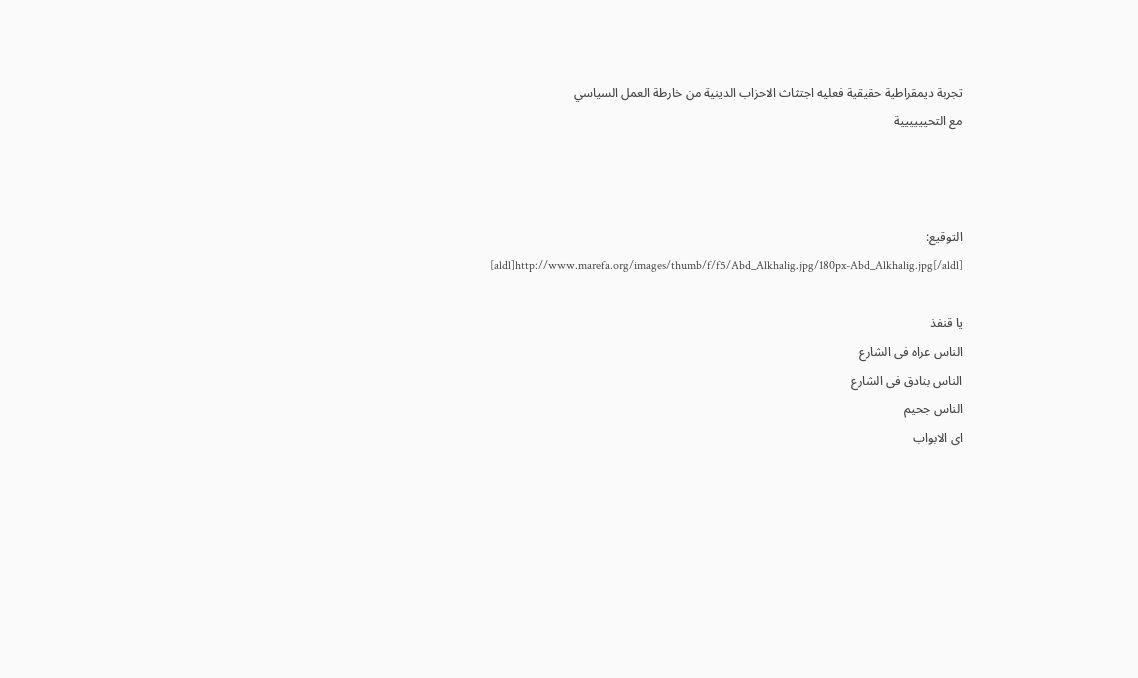تجربة ديمقراطية حقيقية فعليه اجتثاث الاحزاب الدينية من خارطة العمل السياسي
مع التحيييييية



التوقيع:
[aldl]http://www.marefa.org/images/thumb/f/f5/Abd_Alkhalig.jpg/180px-Abd_Alkhalig.jpg[/aldl]

يا قنفذ
الناس عراه فى الشارع
الناس بنادق فى الشارع
الناس جحيم
اى الابواب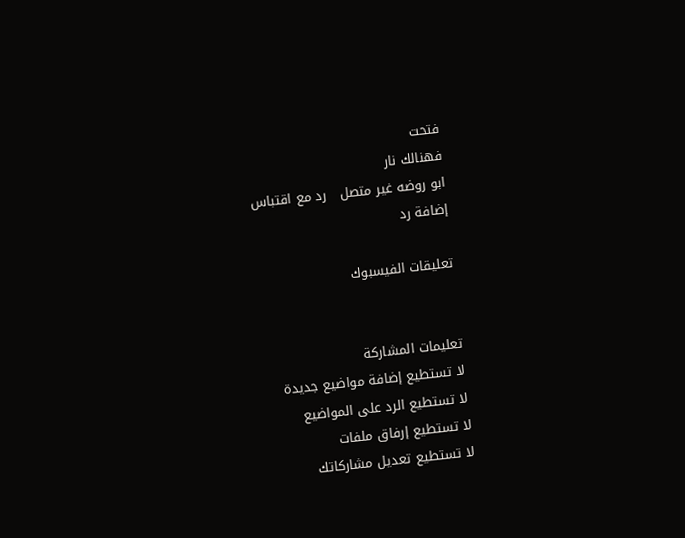فتحت
فهنالك نار
ابو روضه غير متصل   رد مع اقتباس
إضافة رد

تعليقات الفيسبوك


تعليمات المشاركة
لا تستطيع إضافة مواضيع جديدة
لا تستطيع الرد على المواضيع
لا تستطيع إرفاق ملفات
لا تستطيع تعديل مشاركاتك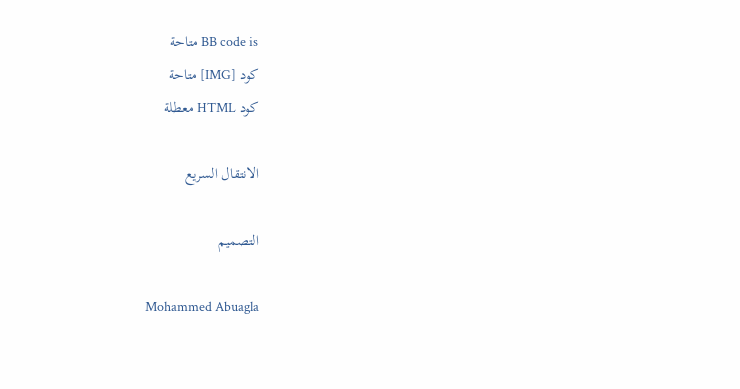BB code is متاحة
كود [IMG] متاحة
كود HTML معطلة

الانتقال السريع

التصميم

Mohammed Abuagla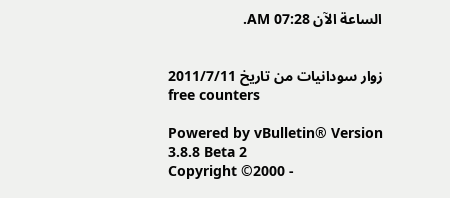الساعة الآن 07:28 AM.


زوار سودانيات من تاريخ 2011/7/11
free counters

Powered by vBulletin® Version 3.8.8 Beta 2
Copyright ©2000 -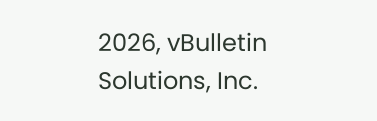2026, vBulletin Solutions, Inc.